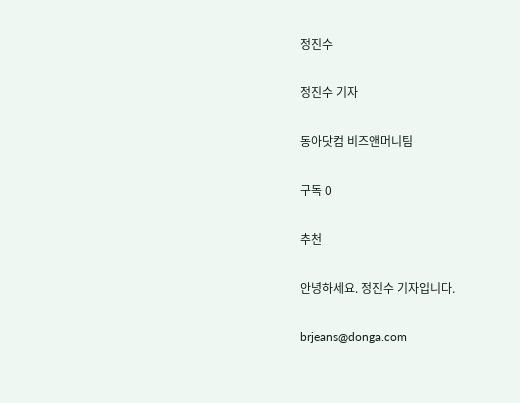정진수

정진수 기자

동아닷컴 비즈앤머니팀

구독 0

추천

안녕하세요. 정진수 기자입니다.

brjeans@donga.com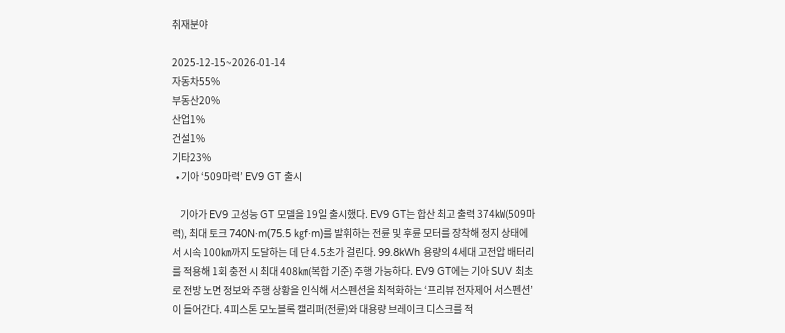취재분야

2025-12-15~2026-01-14
자동차55%
부동산20%
산업1%
건설1%
기타23%
  • 기아 ‘509마력’ EV9 GT 출시

    기아가 EV9 고성능 GT 모델을 19일 출시했다. EV9 GT는 합산 최고 출력 374㎾(509마력), 최대 토크 740N·m(75.5 ㎏f·m)를 발휘하는 전륜 및 후륜 모터를 장착해 정지 상태에서 시속 100㎞까지 도달하는 데 단 4.5초가 걸린다. 99.8kWh 용량의 4세대 고전압 배터리를 적용해 1회 충전 시 최대 408㎞(복합 기준) 주행 가능하다. EV9 GT에는 기아 SUV 최초로 전방 노면 정보와 주행 상황을 인식해 서스펜션을 최적화하는 ‘프리뷰 전자제어 서스펜션’이 들어간다. 4피스톤 모노블록 캘리퍼(전륜)와 대용량 브레이크 디스크를 적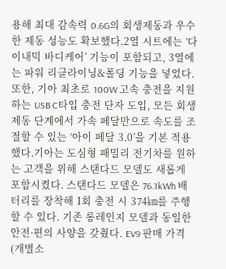용해 최대 감속력 0.6G의 회생제동과 우수한 제동 성능도 확보했다.2열 시트에는 ‘다이내믹 바디케어’ 기능이 포함되고, 3열에는 파워 리클라이닝&폴딩 기능을 넣었다. 또한, 기아 최초로 100W 고속 충전을 지원하는 USB C타입 충전 단자 도입, 모든 회생제동 단계에서 가속 페달만으로 속도를 조절할 수 있는 ‘아이 페달 3.0’을 기본 적용했다.기아는 도심형 패밀리 전기차를 원하는 고객을 위해 스탠다드 모델도 새롭게 포함시켰다. 스탠다드 모델은 76.1kWh 배터리를 장착해 1회 충전 시 374㎞를 주행할 수 있다. 기존 롱레인지 모델과 동일한 안전·편의 사양을 갖췄다. EV9 판매 가격(개별소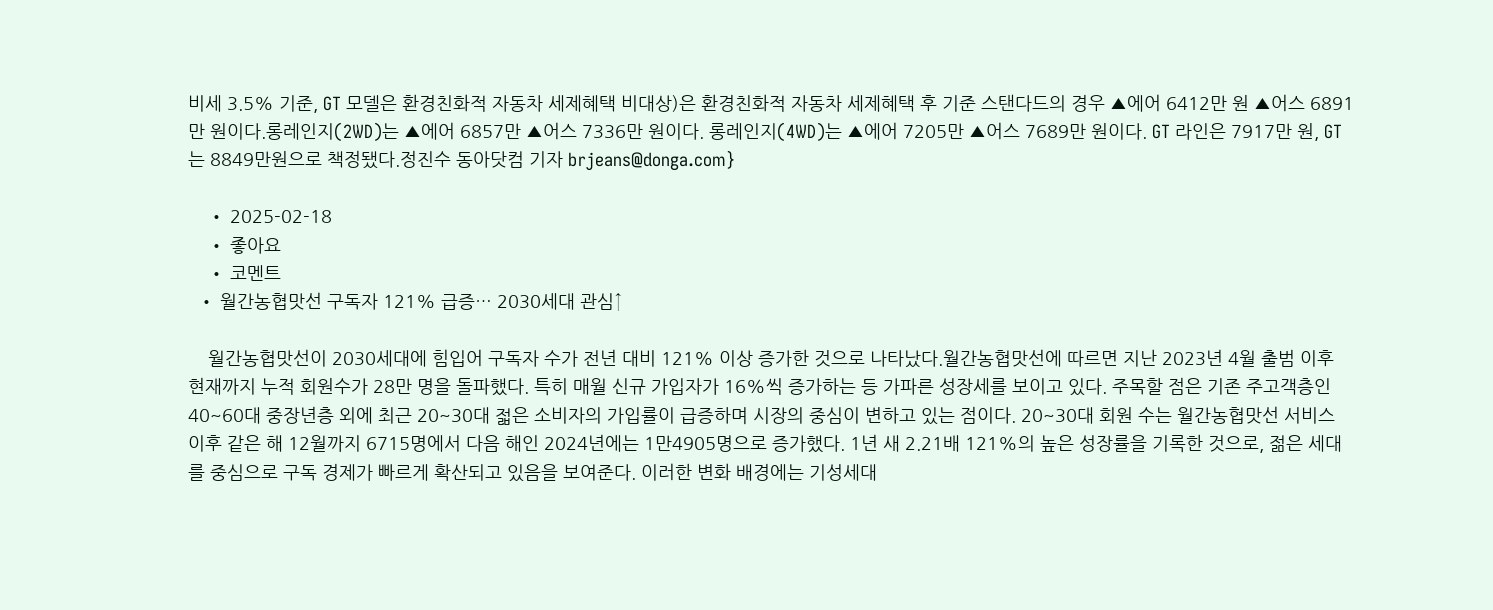비세 3.5% 기준, GT 모델은 환경친화적 자동차 세제혜택 비대상)은 환경친화적 자동차 세제혜택 후 기준 스탠다드의 경우 ▲에어 6412만 원 ▲어스 6891만 원이다.롱레인지(2WD)는 ▲에어 6857만 ▲어스 7336만 원이다. 롱레인지(4WD)는 ▲에어 7205만 ▲어스 7689만 원이다. GT 라인은 7917만 원, GT는 8849만원으로 책정됐다.정진수 동아닷컴 기자 brjeans@donga.com}

    • 2025-02-18
    • 좋아요
    • 코멘트
  • 월간농협맛선 구독자 121% 급증… 2030세대 관심↑

    월간농협맛선이 2030세대에 힘입어 구독자 수가 전년 대비 121% 이상 증가한 것으로 나타났다.월간농협맛선에 따르면 지난 2023년 4월 출범 이후 현재까지 누적 회원수가 28만 명을 돌파했다. 특히 매월 신규 가입자가 16%씩 증가하는 등 가파른 성장세를 보이고 있다. 주목할 점은 기존 주고객층인 40~60대 중장년층 외에 최근 20~30대 젋은 소비자의 가입률이 급증하며 시장의 중심이 변하고 있는 점이다. 20~30대 회원 수는 월간농협맛선 서비스 이후 같은 해 12월까지 6715명에서 다음 해인 2024년에는 1만4905명으로 증가했다. 1년 새 2.21배 121%의 높은 성장률을 기록한 것으로, 젊은 세대를 중심으로 구독 경제가 빠르게 확산되고 있음을 보여준다. 이러한 변화 배경에는 기성세대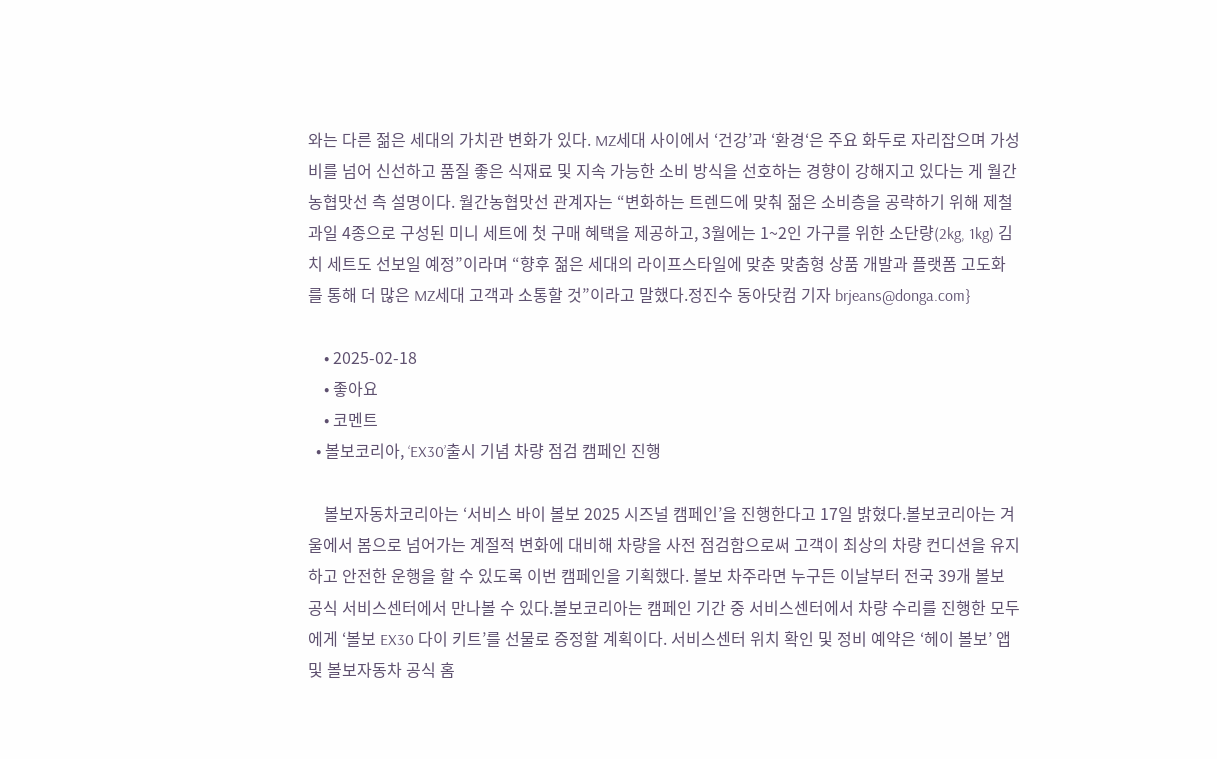와는 다른 젊은 세대의 가치관 변화가 있다. MZ세대 사이에서 ‘건강’과 ‘환경‘은 주요 화두로 자리잡으며 가성비를 넘어 신선하고 품질 좋은 식재료 및 지속 가능한 소비 방식을 선호하는 경향이 강해지고 있다는 게 월간농협맛선 측 설명이다. 월간농협맛선 관계자는 “변화하는 트렌드에 맞춰 젊은 소비층을 공략하기 위해 제철 과일 4종으로 구성된 미니 세트에 첫 구매 혜택을 제공하고, 3월에는 1~2인 가구를 위한 소단량(2kg, 1kg) 김치 세트도 선보일 예정”이라며 “향후 젊은 세대의 라이프스타일에 맞춘 맞춤형 상품 개발과 플랫폼 고도화를 통해 더 많은 MZ세대 고객과 소통할 것”이라고 말했다.정진수 동아닷컴 기자 brjeans@donga.com}

    • 2025-02-18
    • 좋아요
    • 코멘트
  • 볼보코리아, ‘EX30’출시 기념 차량 점검 캠페인 진행

    볼보자동차코리아는 ‘서비스 바이 볼보 2025 시즈널 캠페인’을 진행한다고 17일 밝혔다.볼보코리아는 겨울에서 봄으로 넘어가는 계절적 변화에 대비해 차량을 사전 점검함으로써 고객이 최상의 차량 컨디션을 유지하고 안전한 운행을 할 수 있도록 이번 캠페인을 기획했다. 볼보 차주라면 누구든 이날부터 전국 39개 볼보 공식 서비스센터에서 만나볼 수 있다.볼보코리아는 캠페인 기간 중 서비스센터에서 차량 수리를 진행한 모두에게 ‘볼보 EX30 다이 키트’를 선물로 증정할 계획이다. 서비스센터 위치 확인 및 정비 예약은 ‘헤이 볼보’ 앱 및 볼보자동차 공식 홈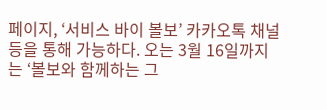페이지, ‘서비스 바이 볼보’ 카카오톡 채널 등을 통해 가능하다. 오는 3월 16일까지는 ‘볼보와 함께하는 그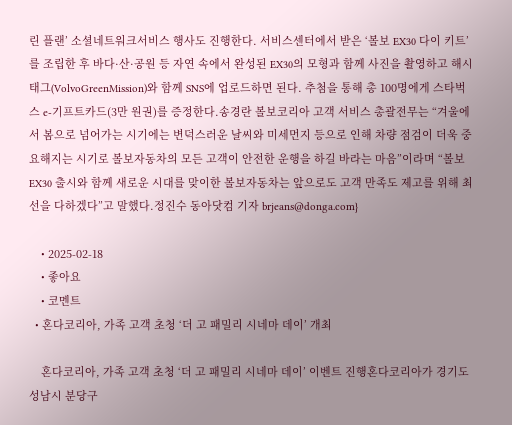린 플랜’ 소셜네트워크서비스 행사도 진행한다. 서비스센터에서 받은 ‘볼보 EX30 다이 키트’를 조립한 후 바다·산·공원 등 자연 속에서 완성된 EX30의 모형과 함께 사진을 촬영하고 해시태그(VolvoGreenMission)와 함께 SNS에 업로드하면 된다. 추첨을 통해 총 100명에게 스타벅스 e-기프트카드(3만 원권)를 증정한다.송경란 볼보코리아 고객 서비스 총괄전무는 “겨울에서 봄으로 넘어가는 시기에는 변덕스러운 날씨와 미세먼지 등으로 인해 차량 점검이 더욱 중요해지는 시기로 볼보자동차의 모든 고객이 안전한 운행을 하길 바라는 마음”이라며 “볼보 EX30 출시와 함께 새로운 시대를 맞이한 볼보자동차는 앞으로도 고객 만족도 제고를 위해 최선을 다하겠다”고 말했다.정진수 동아닷컴 기자 brjeans@donga.com}

    • 2025-02-18
    • 좋아요
    • 코멘트
  • 혼다코리아, 가족 고객 초청 ‘더 고 패밀리 시네마 데이’ 개최

    혼다코리아, 가족 고객 초청 ‘더 고 패밀리 시네마 데이’ 이벤트 진행혼다코리아가 경기도 성남시 분당구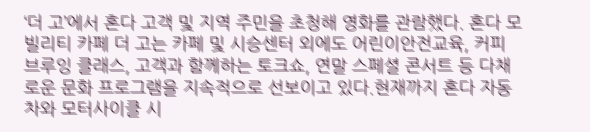‘더 고’에서 혼다 고객 및 지역 주민을 초청해 영화를 관람했다. 혼다 모빌리티 카페 더 고는 카페 및 시승센터 외에도 어린이안전교육, 커피 브루잉 클래스, 고객과 함께하는 토크쇼, 연말 스페셜 콘서트 등 다채로운 문화 프로그램을 지속적으로 선보이고 있다.현재까지 혼다 자동차와 모터사이클 시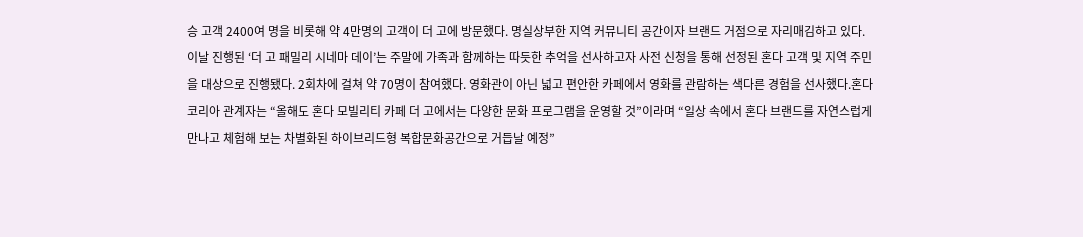승 고객 2400여 명을 비롯해 약 4만명의 고객이 더 고에 방문했다. 명실상부한 지역 커뮤니티 공간이자 브랜드 거점으로 자리매김하고 있다.이날 진행된 ‘더 고 패밀리 시네마 데이’는 주말에 가족과 함께하는 따듯한 추억을 선사하고자 사전 신청을 통해 선정된 혼다 고객 및 지역 주민을 대상으로 진행됐다. 2회차에 걸쳐 약 70명이 참여했다. 영화관이 아닌 넓고 편안한 카페에서 영화를 관람하는 색다른 경험을 선사했다.혼다코리아 관계자는 “올해도 혼다 모빌리티 카페 더 고에서는 다양한 문화 프로그램을 운영할 것”이라며 “일상 속에서 혼다 브랜드를 자연스럽게 만나고 체험해 보는 차별화된 하이브리드형 복합문화공간으로 거듭날 예정”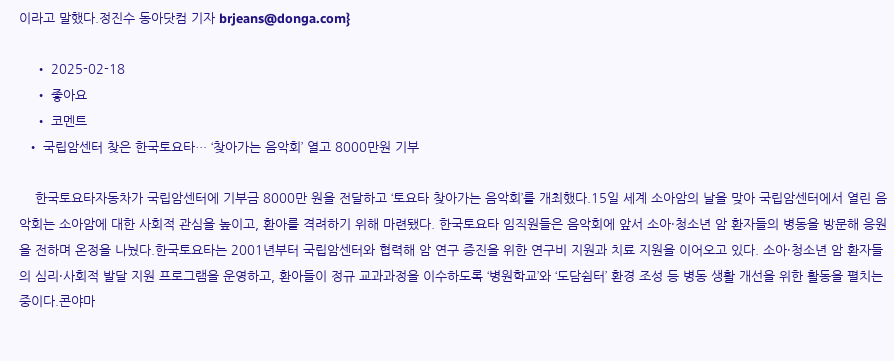이라고 말했다.정진수 동아닷컴 기자 brjeans@donga.com}

    • 2025-02-18
    • 좋아요
    • 코멘트
  • 국립암센터 찾은 한국토요타… ‘찾아가는 음악회’ 열고 8000만원 기부

    한국토요타자동차가 국립암센터에 기부금 8000만 원을 전달하고 ‘토요타 찾아가는 음악회’를 개최했다.15일 세계 소아암의 날을 맞아 국립암센터에서 열린 음악회는 소아암에 대한 사회적 관심을 높이고, 환아를 격려하기 위해 마련됐다. 한국토요타 임직원들은 음악회에 앞서 소아·청소년 암 환자들의 병동을 방문해 응원을 전하며 온정을 나눴다.한국토요타는 2001년부터 국립암센터와 협력해 암 연구 증진을 위한 연구비 지원과 치료 지원을 이어오고 있다. 소아·청소년 암 환자들의 심리·사회적 발달 지원 프로그램을 운영하고, 환아들이 정규 교과과정을 이수하도록 ‘병원학교’와 ‘도담쉼터’ 환경 조성 등 병동 생활 개선을 위한 활동을 펼치는 중이다.콘야마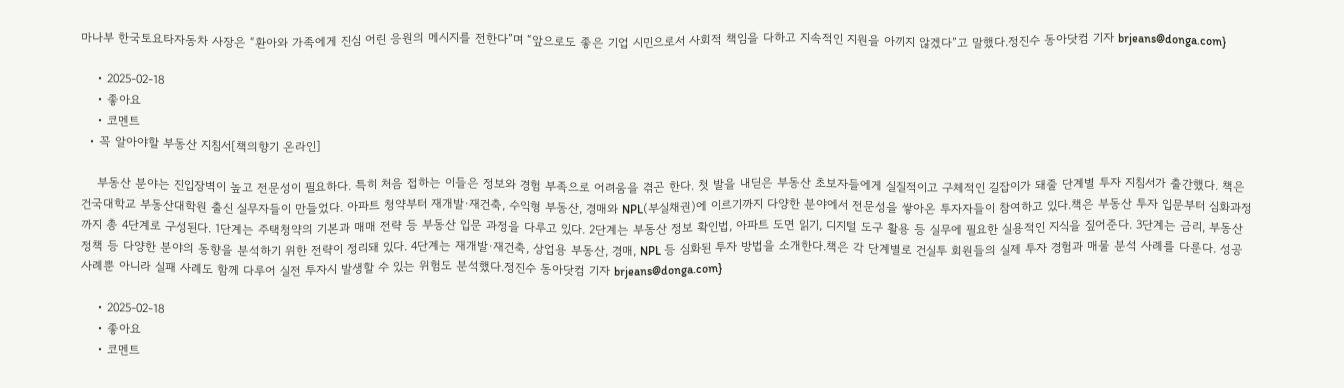마나부 한국토요타자동차 사장은 “환아와 가족에게 진심 어린 응원의 메시지를 전한다”며 “앞으로도 좋은 기업 시민으로서 사회적 책임을 다하고 지속적인 지원을 아끼지 않겠다”고 말했다.정진수 동아닷컴 기자 brjeans@donga.com}

    • 2025-02-18
    • 좋아요
    • 코멘트
  • 꼭 알아야할 부동산 지침서[책의향기 온라인]

    부동산 분야는 진입장벽이 높고 전문성이 필요하다. 특히 처음 접하는 이들은 정보와 경험 부족으로 어려움을 겪곤 한다. 첫 발을 내딛은 부동산 초보자들에게 실질적이고 구체적인 길잡이가 돼줄 단계별 투자 지침서가 출간했다. 책은 건국대학교 부동산대학원 출신 실무자들이 만들었다. 아파트 청약부터 재개발·재건축, 수익형 부동산, 경매와 NPL(부실채권)에 이르기까지 다양한 분야에서 전문성을 쌓아온 투자자들이 참여하고 있다.책은 부동산 투자 입문부터 심화과정까지 총 4단계로 구성된다. 1단계는 주택청약의 기본과 매매 전략 등 부동산 입문 과정을 다루고 있다. 2단계는 부동산 정보 확인법, 아파트 도면 읽기, 디지털 도구 활용 등 실무에 필요한 실용적인 지식을 짚어준다. 3단계는 금리, 부동산 정책 등 다양한 분야의 동향을 분석하기 위한 전략이 정리돼 있다. 4단계는 재개발·재건축, 상업용 부동산, 경매, NPL 등 심화된 투자 방법을 소개한다.책은 각 단계별로 건실투 회원들의 실제 투자 경험과 매물 분석 사례를 다룬다. 성공 사례뿐 아니라 실패 사례도 함께 다루어 실전 투자시 발생할 수 있는 위험도 분석했다.정진수 동아닷컴 기자 brjeans@donga.com}

    • 2025-02-18
    • 좋아요
    • 코멘트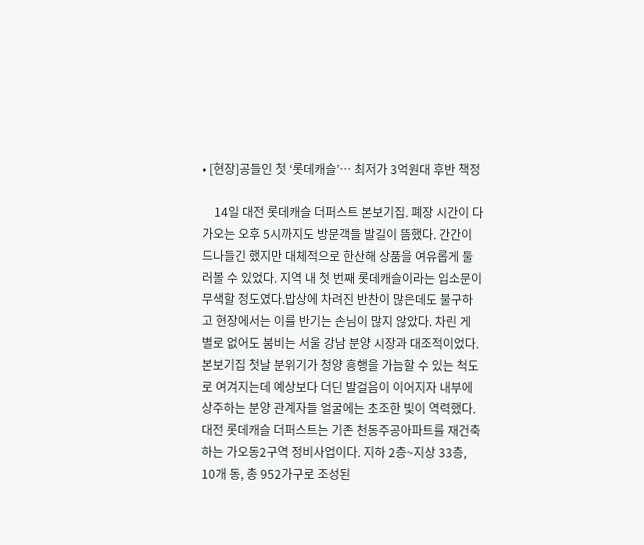• [현장]공들인 첫 ‘롯데캐슬’… 최저가 3억원대 후반 책정

    14일 대전 롯데캐슬 더퍼스트 본보기집. 폐장 시간이 다가오는 오후 5시까지도 방문객들 발길이 뜸했다. 간간이 드나들긴 했지만 대체적으로 한산해 상품을 여유롭게 둘러볼 수 있었다. 지역 내 첫 번째 롯데캐슬이라는 입소문이 무색할 정도였다.밥상에 차려진 반찬이 많은데도 불구하고 현장에서는 이를 반기는 손님이 많지 않았다. 차린 게 별로 없어도 붐비는 서울 강남 분양 시장과 대조적이었다. 본보기집 첫날 분위기가 청양 흥행을 가늠할 수 있는 척도로 여겨지는데 예상보다 더딘 발걸음이 이어지자 내부에 상주하는 분양 관계자들 얼굴에는 초조한 빛이 역력했다. 대전 롯데캐슬 더퍼스트는 기존 천동주공아파트를 재건축하는 가오동2구역 정비사업이다. 지하 2층~지상 33층, 10개 동, 총 952가구로 조성된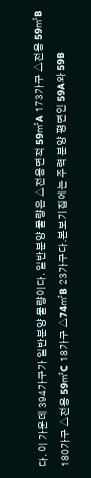다. 이 가운데 394가구가 일반분양 물량이다. 일반분양 물량은 △전용면적 59㎡A 173가구 △전용 59㎡B 180가구 △전용 59㎡C 18가구 △74㎡B 23가구다.본보기집에는 주력 분양 평면인 59A와 59B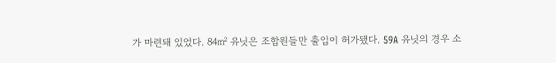가 마련돼 있었다. 84㎡ 유닛은 조합원들만 출입이 허가됐다. 59A 유닛의 경우 소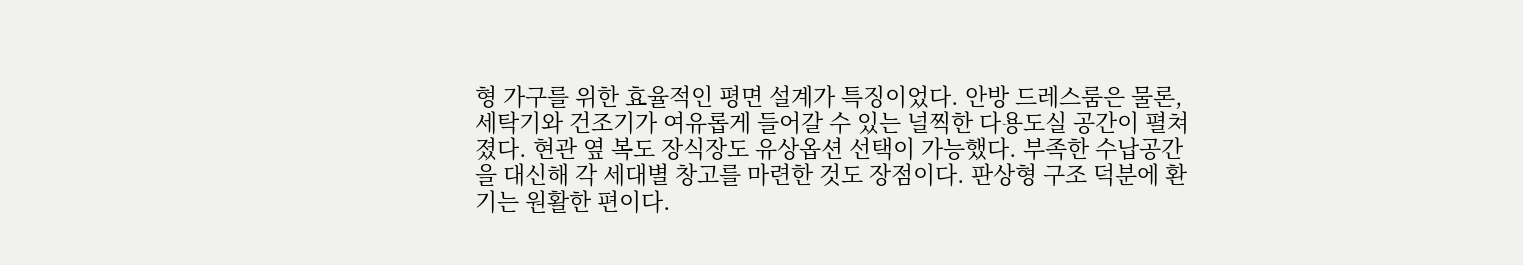형 가구를 위한 효율적인 평면 설계가 특징이었다. 안방 드레스룸은 물론, 세탁기와 건조기가 여유롭게 들어갈 수 있는 널찍한 다용도실 공간이 펼쳐졌다. 현관 옆 복도 장식장도 유상옵션 선택이 가능했다. 부족한 수납공간을 대신해 각 세대별 창고를 마련한 것도 장점이다. 판상형 구조 덕분에 환기는 원활한 편이다.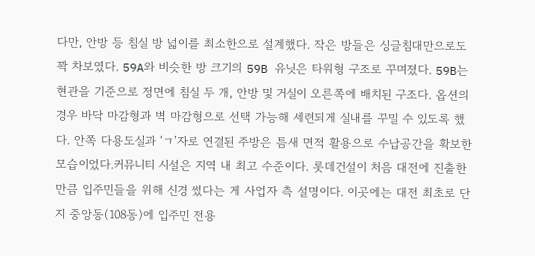다만, 안방 등 침실 방 넓이를 최소한으로 설계했다. 작은 방들은 싱글침대만으로도 꽉 차보였다. 59A와 비슷한 방 크기의 59B 유닛은 타워형 구조로 꾸며졌다. 59B는 현관을 기준으로 정면에 침실 두 개, 안방 및 거실이 오른쪽에 배치된 구조다. 옵션의 경우 바닥 마감형과 벽 마감형으로 선택 가능해 세련되게 실내를 꾸밀 수 있도록 했다. 안쪽 다용도실과 ‘ㄱ’자로 연결된 주방은 틈새 면적 활용으로 수납공간을 확보한 모습이었다.커뮤니티 시설은 지역 내 최고 수준이다. 롯데건설이 처음 대전에 진출한 만큼 입주민들을 위해 신경 썼다는 게 사업자 측 설명이다. 이곳에는 대전 최초로 단지 중앙동(108동)에 입주민 전용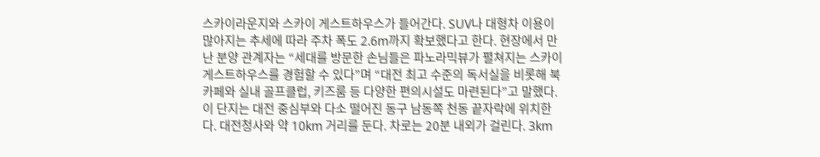스카이라운지와 스카이 게스트하우스가 들어간다. SUV나 대형차 이용이 많아지는 추세에 따라 주차 폭도 2.6m까지 확보했다고 한다. 현장에서 만난 분양 관계자는 “세대를 방문한 손님들은 파노라믹뷰가 펼쳐지는 스카이 게스트하우스를 경험할 수 있다”며 “대전 최고 수준의 독서실을 비롯해 북카페와 실내 골프클럽, 키즈룸 등 다양한 편의시설도 마련된다”고 말했다. 이 단지는 대전 중심부와 다소 떨어진 동구 남동쪽 천동 끝자락에 위치한다. 대전청사와 약 10km 거리를 둔다. 차로는 20분 내외가 걸린다. 3km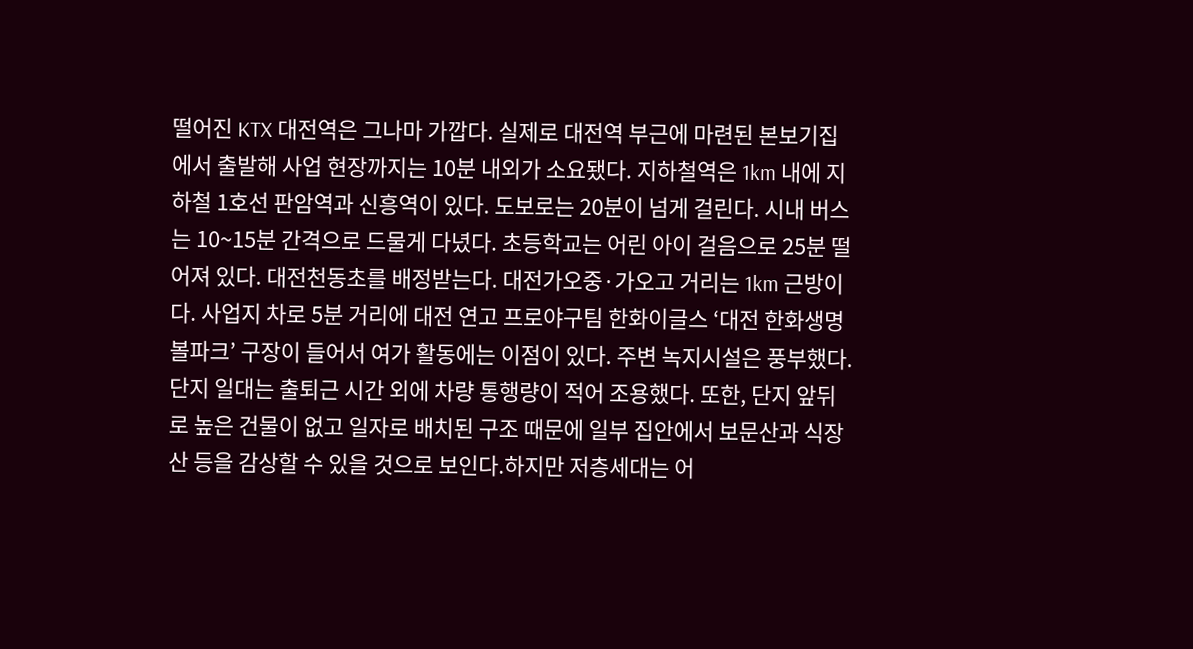떨어진 KTX 대전역은 그나마 가깝다. 실제로 대전역 부근에 마련된 본보기집에서 출발해 사업 현장까지는 10분 내외가 소요됐다. 지하철역은 1km 내에 지하철 1호선 판암역과 신흥역이 있다. 도보로는 20분이 넘게 걸린다. 시내 버스는 10~15분 간격으로 드물게 다녔다. 초등학교는 어린 아이 걸음으로 25분 떨어져 있다. 대전천동초를 배정받는다. 대전가오중·가오고 거리는 1km 근방이다. 사업지 차로 5분 거리에 대전 연고 프로야구팀 한화이글스 ‘대전 한화생명 볼파크’ 구장이 들어서 여가 활동에는 이점이 있다. 주변 녹지시설은 풍부했다. 단지 일대는 출퇴근 시간 외에 차량 통행량이 적어 조용했다. 또한, 단지 앞뒤로 높은 건물이 없고 일자로 배치된 구조 때문에 일부 집안에서 보문산과 식장산 등을 감상할 수 있을 것으로 보인다.하지만 저층세대는 어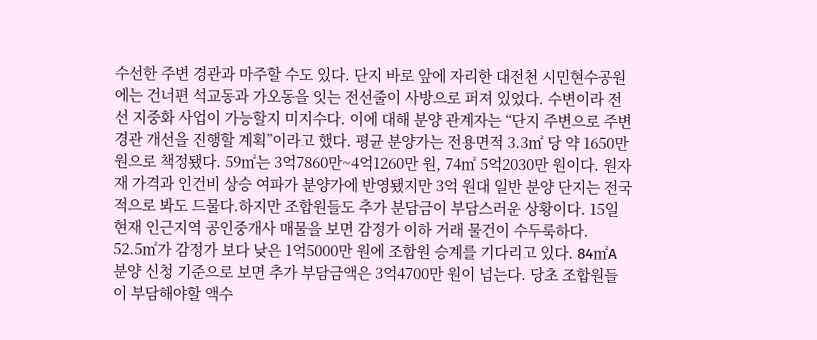수선한 주변 경관과 마주할 수도 있다. 단지 바로 앞에 자리한 대전천 시민현수공원에는 건너편 석교동과 가오동을 잇는 전선줄이 사방으로 퍼져 있었다. 수변이라 전선 지중화 사업이 가능할지 미지수다. 이에 대해 분양 관계자는 “단지 주변으로 주변 경관 개선을 진행할 계획”이라고 했다. 평균 분양가는 전용면적 3.3㎡ 당 약 1650만 원으로 책정됐다. 59㎡는 3억7860만~4억1260만 원, 74㎡ 5억2030만 원이다. 원자재 가격과 인건비 상승 여파가 분양가에 반영됐지만 3억 원대 일반 분양 단지는 전국적으로 봐도 드물다.하지만 조합원들도 추가 분담금이 부담스러운 상황이다. 15일 현재 인근지역 공인중개사 매물을 보면 감정가 이하 거래 물건이 수두룩하다. 52.5㎡가 감정가 보다 낮은 1억5000만 원에 조합원 승계를 기다리고 있다. 84㎡A 분양 신청 기준으로 보면 추가 부담금액은 3억4700만 원이 넘는다. 당초 조합원들이 부담해야할 액수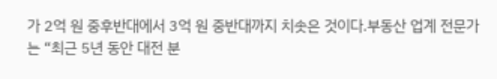가 2억 원 중후반대에서 3억 원 중반대까지 치솟은 것이다.부동산 업계 전문가는 “최근 5년 동안 대전 분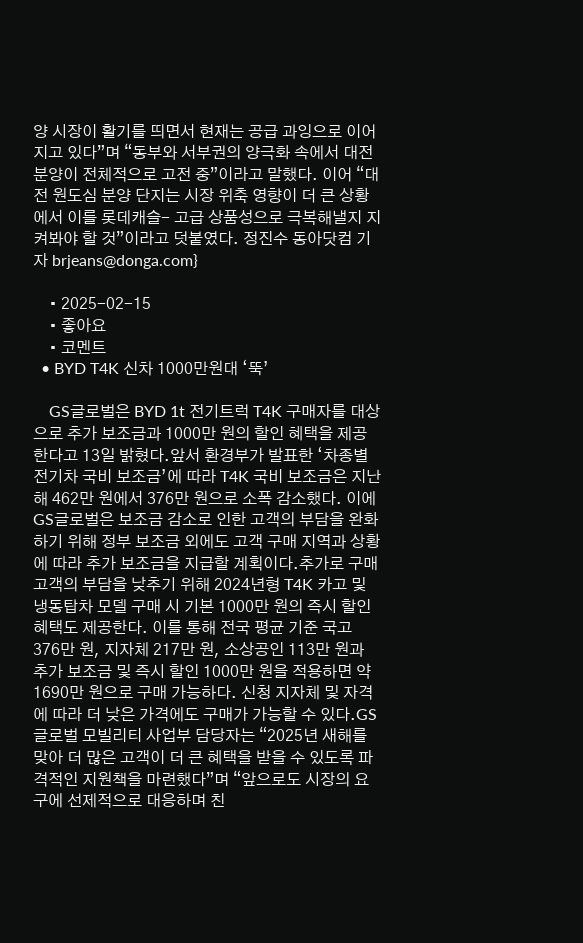양 시장이 활기를 띄면서 현재는 공급 과잉으로 이어지고 있다”며 “동부와 서부권의 양극화 속에서 대전 분양이 전체적으로 고전 중”이라고 말했다. 이어 “대전 원도심 분양 단지는 시장 위축 영향이 더 큰 상황에서 이를 롯데캐슬- 고급 상품성으로 극복해낼지 지켜봐야 할 것”이라고 덧붙였다. 정진수 동아닷컴 기자 brjeans@donga.com}

    • 2025-02-15
    • 좋아요
    • 코멘트
  • BYD T4K 신차 1000만원대 ‘뚝’

    GS글로벌은 BYD 1t 전기트럭 T4K 구매자를 대상으로 추가 보조금과 1000만 원의 할인 혜택을 제공한다고 13일 밝혔다.앞서 환경부가 발표한 ‘차종별 전기차 국비 보조금’에 따라 T4K 국비 보조금은 지난해 462만 원에서 376만 원으로 소폭 감소했다. 이에 GS글로벌은 보조금 감소로 인한 고객의 부담을 완화하기 위해 정부 보조금 외에도 고객 구매 지역과 상황에 따라 추가 보조금을 지급할 계획이다.추가로 구매 고객의 부담을 낮추기 위해 2024년형 T4K 카고 및 냉동탑차 모델 구매 시 기본 1000만 원의 즉시 할인 혜택도 제공한다. 이를 통해 전국 평균 기준 국고 376만 원, 지자체 217만 원, 소상공인 113만 원과 추가 보조금 및 즉시 할인 1000만 원을 적용하면 약 1690만 원으로 구매 가능하다. 신청 지자체 및 자격에 따라 더 낮은 가격에도 구매가 가능할 수 있다.GS글로벌 모빌리티 사업부 담당자는 “2025년 새해를 맞아 더 많은 고객이 더 큰 혜택을 받을 수 있도록 파격적인 지원책을 마련했다”며 “앞으로도 시장의 요구에 선제적으로 대응하며 친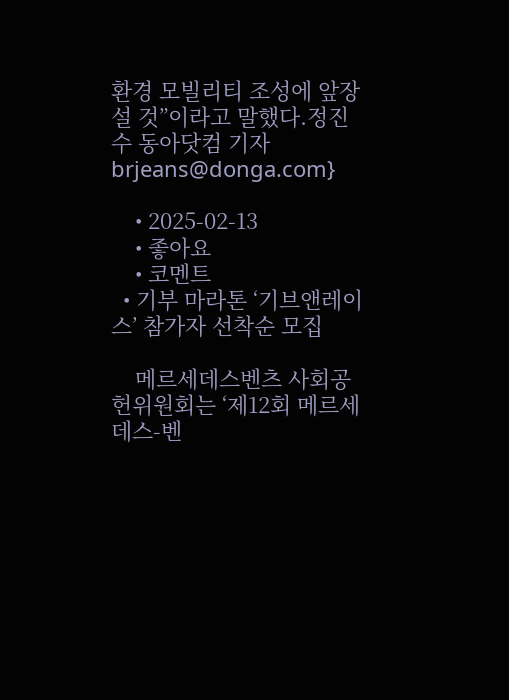환경 모빌리티 조성에 앞장설 것”이라고 말했다.정진수 동아닷컴 기자 brjeans@donga.com}

    • 2025-02-13
    • 좋아요
    • 코멘트
  • 기부 마라톤 ‘기브앤레이스’ 참가자 선착순 모집

    메르세데스벤츠 사회공헌위원회는 ‘제12회 메르세데스-벤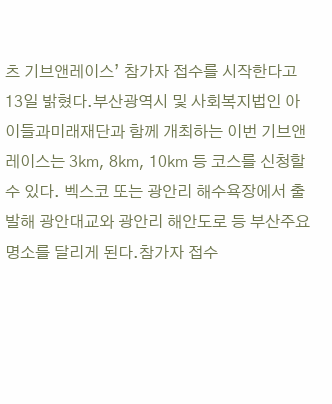츠 기브앤레이스’ 참가자 접수를 시작한다고 13일 밝혔다.부산광역시 및 사회복지법인 아이들과미래재단과 함께 개최하는 이번 기브앤레이스는 3㎞, 8㎞, 10㎞ 등 코스를 신청할 수 있다. 벡스코 또는 광안리 해수욕장에서 출발해 광안대교와 광안리 해안도로 등 부산주요 명소를 달리게 된다.참가자 접수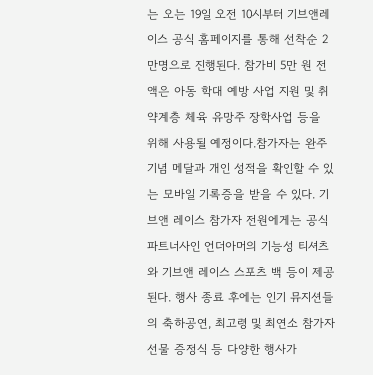는 오는 19일 오전 10시부터 기브앤레이스 공식 홈페이지를 통해 선착순 2만명으로 진행된다. 참가비 5만 원 전액은 아동 학대 예방 사업 지원 및 취약계층 체육 유망주 장학사업 등을 위해 사용될 예정이다.참가자는 완주 기념 메달과 개인 성적을 확인할 수 있는 모바일 기록증을 받을 수 있다. 기브앤 레이스 참가자 전원에게는 공식 파트너사인 언더아머의 기능성 티셔츠와 기브앤 레이스 스포츠 백 등이 제공된다. 행사 종료 후에는 인기 뮤지션들의 축하공연, 최고령 및 최연소 참가자 선물 증정식 등 다양한 행사가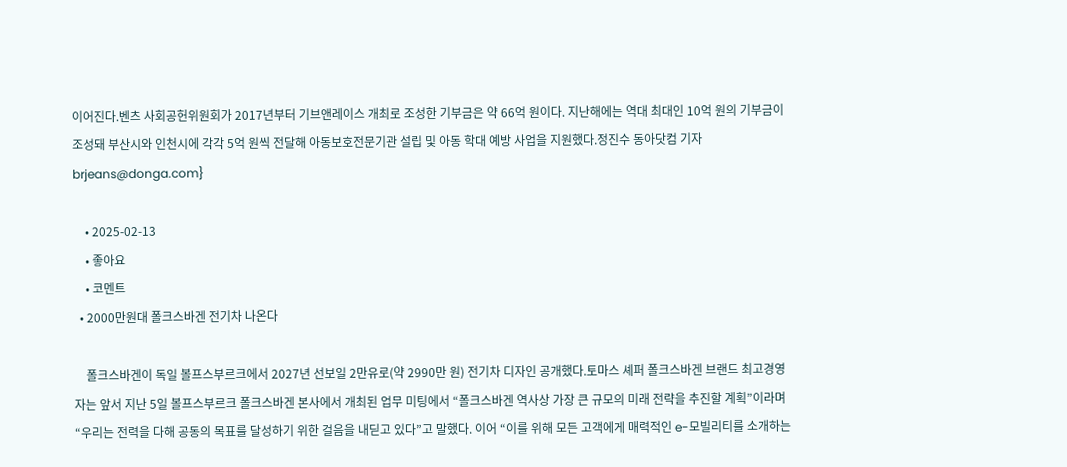이어진다.벤츠 사회공헌위원회가 2017년부터 기브앤레이스 개최로 조성한 기부금은 약 66억 원이다. 지난해에는 역대 최대인 10억 원의 기부금이 조성돼 부산시와 인천시에 각각 5억 원씩 전달해 아동보호전문기관 설립 및 아동 학대 예방 사업을 지원했다.정진수 동아닷컴 기자 brjeans@donga.com}

    • 2025-02-13
    • 좋아요
    • 코멘트
  • 2000만원대 폴크스바겐 전기차 나온다

    폴크스바겐이 독일 볼프스부르크에서 2027년 선보일 2만유로(약 2990만 원) 전기차 디자인 공개했다.토마스 셰퍼 폴크스바겐 브랜드 최고경영자는 앞서 지난 5일 볼프스부르크 폴크스바겐 본사에서 개최된 업무 미팅에서 “폴크스바겐 역사상 가장 큰 규모의 미래 전략을 추진할 계획”이라며 “우리는 전력을 다해 공동의 목표를 달성하기 위한 걸음을 내딛고 있다”고 말했다. 이어 “이를 위해 모든 고객에게 매력적인 e-모빌리티를 소개하는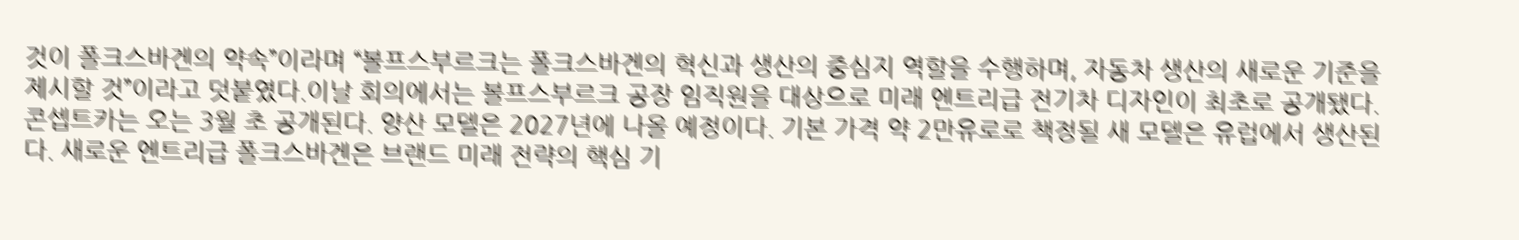것이 폴크스바겐의 약속”이라며 “볼프스부르크는 폴크스바겐의 혁신과 생산의 중심지 역할을 수행하며, 자동차 생산의 새로운 기준을 제시할 것”이라고 덧붙였다.이날 회의에서는 볼프스부르크 공장 임직원을 대상으로 미래 엔트리급 전기차 디자인이 최초로 공개됐다. 콘셉트카는 오는 3월 초 공개된다. 양산 모델은 2027년에 나올 예정이다. 기본 가격 약 2만유로로 책정될 새 모델은 유럽에서 생산된다. 새로운 엔트리급 폴크스바겐은 브랜드 미래 전략의 핵심 기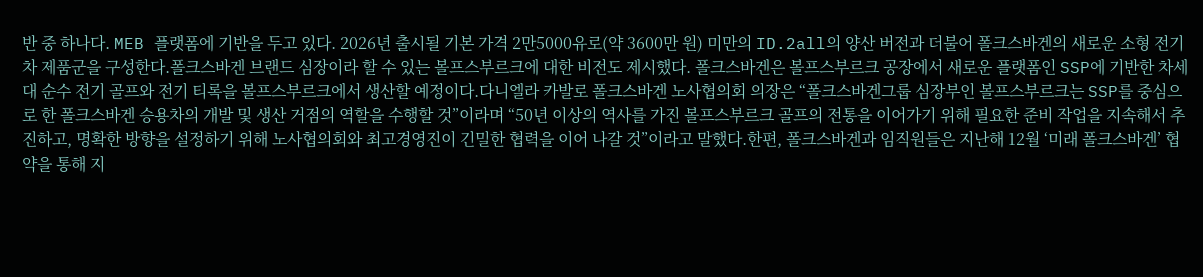반 중 하나다. MEB 플랫폼에 기반을 두고 있다. 2026년 출시될 기본 가격 2만5000유로(약 3600만 원) 미만의 ID.2all의 양산 버전과 더불어 폴크스바겐의 새로운 소형 전기차 제품군을 구성한다.폴크스바겐 브랜드 심장이라 할 수 있는 볼프스부르크에 대한 비전도 제시했다. 폴크스바겐은 볼프스부르크 공장에서 새로운 플랫폼인 SSP에 기반한 차세대 순수 전기 골프와 전기 티록을 볼프스부르크에서 생산할 예정이다.다니엘라 카발로 폴크스바겐 노사협의회 의장은 “폴크스바겐그룹 심장부인 볼프스부르크는 SSP를 중심으로 한 폴크스바겐 승용차의 개발 및 생산 거점의 역할을 수행할 것”이라며 “50년 이상의 역사를 가진 볼프스부르크 골프의 전통을 이어가기 위해 필요한 준비 작업을 지속해서 추진하고, 명확한 방향을 설정하기 위해 노사협의회와 최고경영진이 긴밀한 협력을 이어 나갈 것”이라고 말했다.한편, 폴크스바겐과 임직원들은 지난해 12월 ‘미래 폴크스바겐’ 협약을 통해 지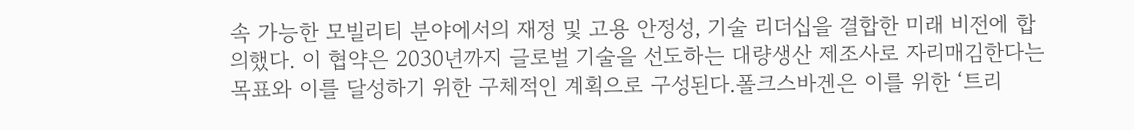속 가능한 모빌리티 분야에서의 재정 및 고용 안정성, 기술 리더십을 결합한 미래 비전에 합의했다. 이 협약은 2030년까지 글로벌 기술을 선도하는 대량생산 제조사로 자리매김한다는 목표와 이를 달성하기 위한 구체적인 계획으로 구성된다.폴크스바겐은 이를 위한 ‘트리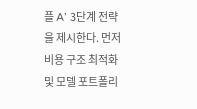플 A’ 3단계 전략을 제시한다. 먼저 비용 구조 최적화 및 모델 포트폴리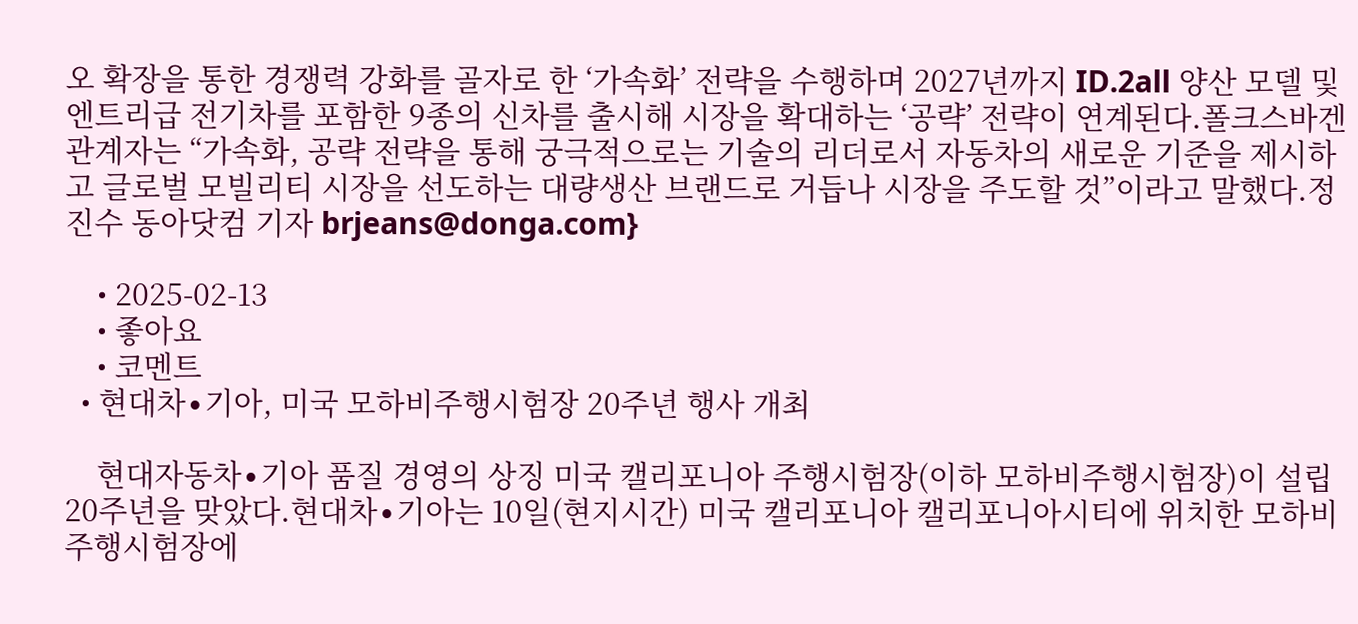오 확장을 통한 경쟁력 강화를 골자로 한 ‘가속화’ 전략을 수행하며 2027년까지 ID.2all 양산 모델 및 엔트리급 전기차를 포함한 9종의 신차를 출시해 시장을 확대하는 ‘공략’ 전략이 연계된다.폴크스바겐 관계자는 “가속화, 공략 전략을 통해 궁극적으로는 기술의 리더로서 자동차의 새로운 기준을 제시하고 글로벌 모빌리티 시장을 선도하는 대량생산 브랜드로 거듭나 시장을 주도할 것”이라고 말했다.정진수 동아닷컴 기자 brjeans@donga.com}

    • 2025-02-13
    • 좋아요
    • 코멘트
  • 현대차∙기아, 미국 모하비주행시험장 20주년 행사 개최

    현대자동차∙기아 품질 경영의 상징 미국 캘리포니아 주행시험장(이하 모하비주행시험장)이 설립 20주년을 맞았다.현대차∙기아는 10일(현지시간) 미국 캘리포니아 캘리포니아시티에 위치한 모하비주행시험장에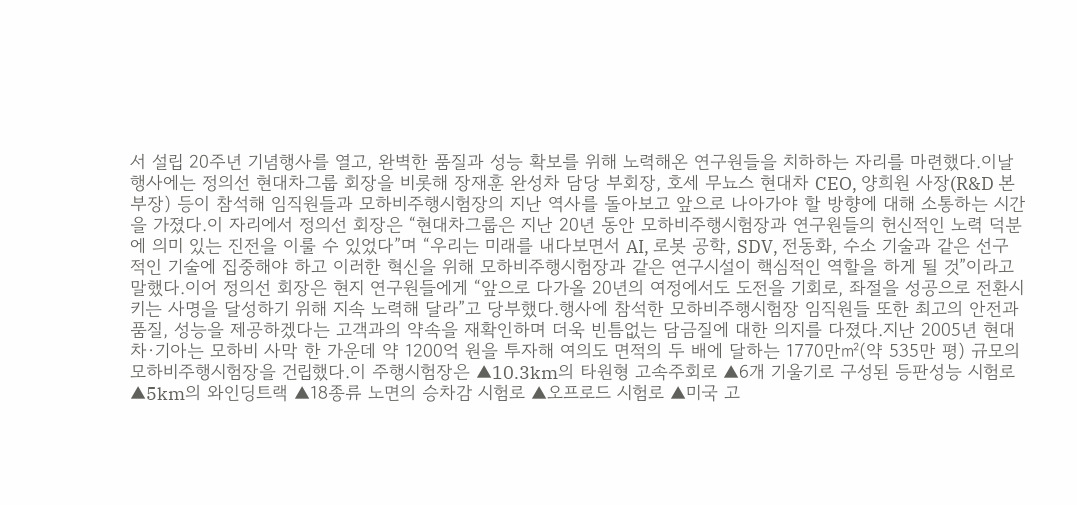서 설립 20주년 기념행사를 열고, 완벽한 품질과 성능 확보를 위해 노력해온 연구원들을 치하하는 자리를 마련했다.이날 행사에는 정의선 현대차그룹 회장을 비롯해 장재훈 완성차 담당 부회장, 호세 무뇨스 현대차 CEO, 양희원 사장(R&D 본부장) 등이 참석해 임직원들과 모하비주행시험장의 지난 역사를 돌아보고 앞으로 나아가야 할 방향에 대해 소통하는 시간을 가졌다.이 자리에서 정의선 회장은 “현대차그룹은 지난 20년 동안 모하비주행시험장과 연구원들의 헌신적인 노력 덕분에 의미 있는 진전을 이룰 수 있었다”며 “우리는 미래를 내다보면서 AI, 로봇 공학, SDV, 전동화, 수소 기술과 같은 선구적인 기술에 집중해야 하고 이러한 혁신을 위해 모하비주행시험장과 같은 연구시설이 핵심적인 역할을 하게 될 것”이라고 말했다.이어 정의선 회장은 현지 연구원들에게 “앞으로 다가올 20년의 여정에서도 도전을 기회로, 좌절을 성공으로 전환시키는 사명을 달성하기 위해 지속 노력해 달라”고 당부했다.행사에 참석한 모하비주행시험장 임직원들 또한 최고의 안전과 품질, 성능을 제공하겠다는 고객과의 약속을 재확인하며 더욱 빈틈없는 담금질에 대한 의지를 다졌다.지난 2005년 현대차∙기아는 모하비 사막 한 가운데 약 1200억 원을 투자해 여의도 면적의 두 배에 달하는 1770만㎡(약 535만 평) 규모의 모하비주행시험장을 건립했다.이 주행시험장은 ▲10.3km의 타원형 고속주회로 ▲6개 기울기로 구성된 등판성능 시험로 ▲5km의 와인딩트랙 ▲18종류 노면의 승차감 시험로 ▲오프로드 시험로 ▲미국 고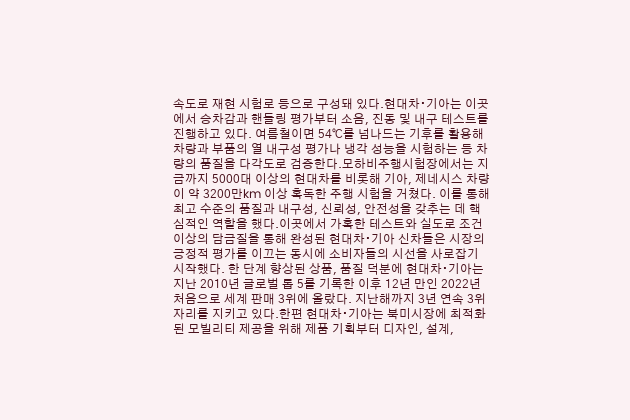속도로 재현 시험로 등으로 구성돼 있다.현대차∙기아는 이곳에서 승차감과 핸들링 평가부터 소음, 진동 및 내구 테스트를 진행하고 있다. 여름철이면 54℃를 넘나드는 기후를 활용해 차량과 부품의 열 내구성 평가나 냉각 성능을 시험하는 등 차량의 품질을 다각도로 검증한다.모하비주행시험장에서는 지금까지 5000대 이상의 현대차를 비롯해 기아, 제네시스 차량이 약 3200만km 이상 혹독한 주행 시험을 거쳤다. 이를 통해 최고 수준의 품질과 내구성, 신뢰성, 안전성을 갖추는 데 핵심적인 역할을 했다.이곳에서 가혹한 테스트와 실도로 조건 이상의 담금질을 통해 완성된 현대차∙기아 신차들은 시장의 긍정적 평가를 이끄는 동시에 소비자들의 시선을 사로잡기 시작했다. 한 단계 향상된 상품, 품질 덕분에 현대차∙기아는 지난 2010년 글로벌 톱 5를 기록한 이후 12년 만인 2022년 처음으로 세계 판매 3위에 올랐다. 지난해까지 3년 연속 3위 자리를 지키고 있다.한편 현대차∙기아는 북미시장에 최적화된 모빌리티 제공을 위해 제품 기획부터 디자인, 설계,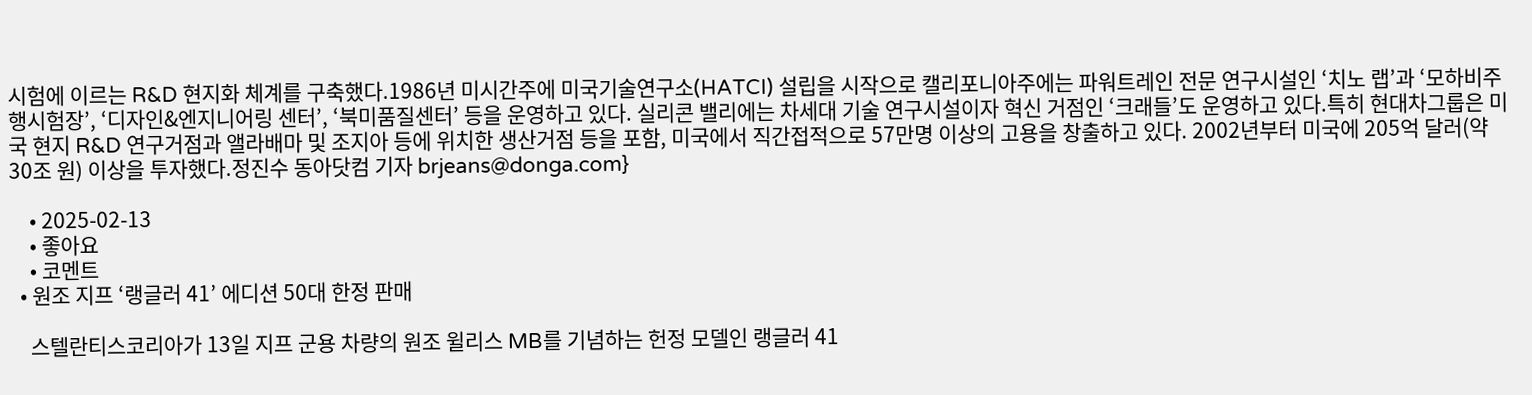시험에 이르는 R&D 현지화 체계를 구축했다.1986년 미시간주에 미국기술연구소(HATCI) 설립을 시작으로 캘리포니아주에는 파워트레인 전문 연구시설인 ‘치노 랩’과 ‘모하비주행시험장’, ‘디자인&엔지니어링 센터’, ‘북미품질센터’ 등을 운영하고 있다. 실리콘 밸리에는 차세대 기술 연구시설이자 혁신 거점인 ‘크래들’도 운영하고 있다.특히 현대차그룹은 미국 현지 R&D 연구거점과 앨라배마 및 조지아 등에 위치한 생산거점 등을 포함, 미국에서 직간접적으로 57만명 이상의 고용을 창출하고 있다. 2002년부터 미국에 205억 달러(약 30조 원) 이상을 투자했다.정진수 동아닷컴 기자 brjeans@donga.com}

    • 2025-02-13
    • 좋아요
    • 코멘트
  • 원조 지프 ‘랭글러 41’ 에디션 50대 한정 판매

    스텔란티스코리아가 13일 지프 군용 차량의 원조 윌리스 MB를 기념하는 헌정 모델인 랭글러 41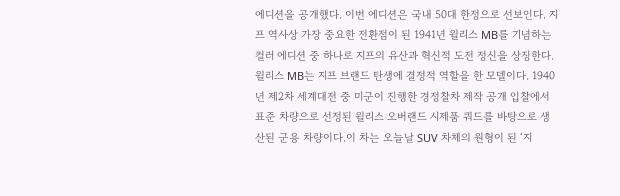에디션을 공개했다. 이번 에디션은 국내 50대 한정으로 선보인다. 지프 역사상 가장 중요한 전환점이 된 1941년 윌리스 MB를 기념하는 컬러 에디션 중 하나로 지프의 유산과 혁신적 도전 정신을 상징한다.윌리스 MB는 지프 브랜드 탄생에 결정적 역할을 한 모델이다. 1940년 제2차 세계대전 중 미군이 진행한 경정찰차 제작 공개 입찰에서 표준 차량으로 선정된 윌리스 오버랜드 시제품 쿼드를 바탕으로 생산된 군용 차량이다.이 차는 오늘날 SUV 차체의 원형이 된 ‘지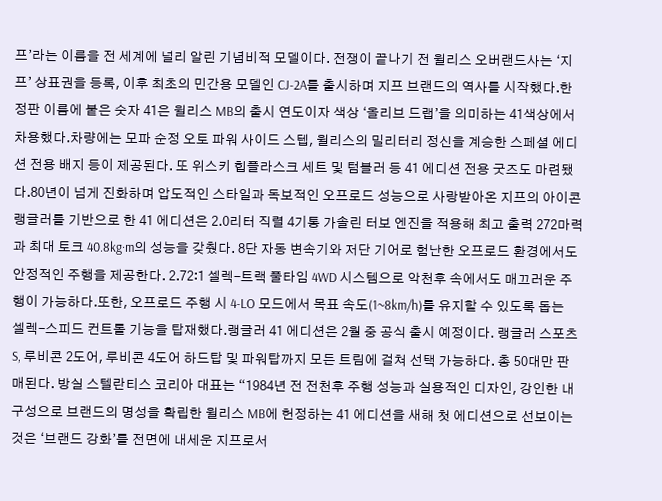프’라는 이름을 전 세계에 널리 알린 기념비적 모델이다. 전쟁이 끝나기 전 윌리스 오버랜드사는 ‘지프’ 상표권을 등록, 이후 최초의 민간용 모델인 CJ-2A를 출시하며 지프 브랜드의 역사를 시작했다.한정판 이름에 붙은 숫자 41은 윌리스 MB의 출시 연도이자 색상 ‘올리브 드랩’을 의미하는 41색상에서 차용했다.차량에는 모파 순정 오토 파워 사이드 스텝, 윌리스의 밀리터리 정신을 계승한 스페셜 에디션 전용 배지 등이 제공된다. 또 위스키 힙플라스크 세트 및 텀블러 등 41 에디션 전용 굿즈도 마련됐다.80년이 넘게 진화하며 압도적인 스타일과 독보적인 오프로드 성능으로 사랑받아온 지프의 아이콘 랭글러를 기반으로 한 41 에디션은 2.0리터 직렬 4기통 가솔린 터보 엔진을 적용해 최고 출력 272마력과 최대 토크 40.8kg·m의 성능을 갖췄다. 8단 자동 변속기와 저단 기어로 험난한 오프로드 환경에서도 안정적인 주행을 제공한다. 2.72:1 셀렉-트랙 풀타임 4WD 시스템으로 악천후 속에서도 매끄러운 주행이 가능하다.또한, 오프로드 주행 시 4-LO 모드에서 목표 속도(1~8km/h)를 유지할 수 있도록 돕는 셀렉-스피드 컨트롤 기능을 탑재했다.랭글러 41 에디션은 2월 중 공식 출시 예정이다. 랭글러 스포츠S, 루비콘 2도어, 루비콘 4도어 하드탑 및 파워탑까지 모든 트림에 걸쳐 선택 가능하다. 총 50대만 판매된다. 방실 스텔란티스 코리아 대표는 “1984년 전 전천후 주행 성능과 실용적인 디자인, 강인한 내구성으로 브랜드의 명성을 확립한 윌리스 MB에 헌정하는 41 에디션을 새해 첫 에디션으로 선보이는 것은 ‘브랜드 강화’를 전면에 내세운 지프로서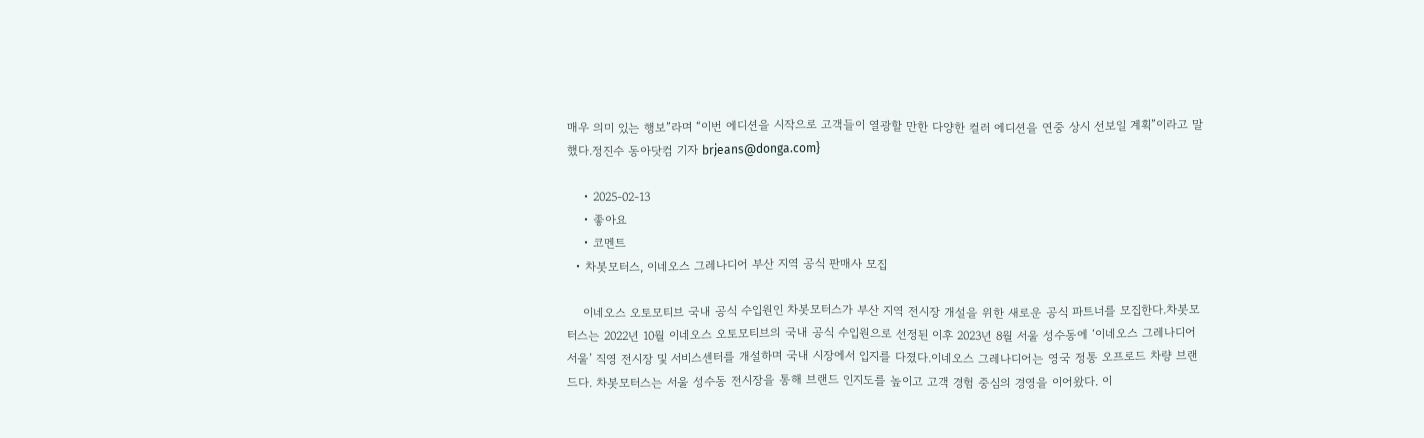매우 의미 있는 행보”라며 “이번 에디션을 시작으로 고객들이 열광할 만한 다양한 컬러 에디션을 연중 상시 선보일 계획”이라고 말했다.정진수 동아닷컴 기자 brjeans@donga.com}

    • 2025-02-13
    • 좋아요
    • 코멘트
  • 차봇모터스, 이네오스 그레나디어 부산 지역 공식 판매사 모집

    이네오스 오토모티브 국내 공식 수입원인 차봇모터스가 부산 지역 전시장 개설을 위한 새로운 공식 파트너를 모집한다.차봇모터스는 2022년 10월 이네오스 오토모티브의 국내 공식 수입원으로 선정된 이후 2023년 8월 서울 성수동에 ‘이네오스 그레나디어 서울’ 직영 전시장 및 서비스센터를 개설하며 국내 시장에서 입지를 다졌다.이네오스 그레나디어는 영국 정통 오프로드 차량 브랜드다. 차봇모터스는 서울 성수동 전시장을 통해 브랜드 인지도를 높이고 고객 경험 중심의 경영을 이어왔다. 이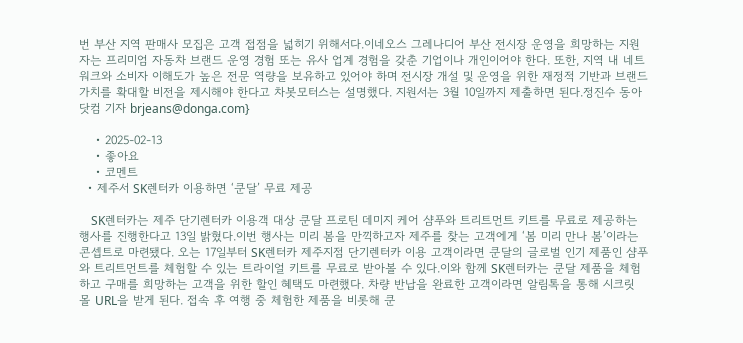번 부산 지역 판매사 모집은 고객 접점을 넓히기 위해서다.이네오스 그레나디어 부산 전시장 운영을 희망하는 지원자는 프리미엄 자동차 브랜드 운영 경험 또는 유사 업계 경험을 갖춘 기업이나 개인이어야 한다. 또한, 지역 내 네트워크와 소비자 이해도가 높은 전문 역량을 보유하고 있어야 하며 전시장 개설 및 운영을 위한 재정적 기반과 브랜드 가치를 확대할 비전을 제시해야 한다고 차봇모터스는 설명했다. 지원서는 3월 10일까지 제출하면 된다.정진수 동아닷컴 기자 brjeans@donga.com}

    • 2025-02-13
    • 좋아요
    • 코멘트
  • 제주서 SK렌터카 이용하면 ‘쿤달’ 무료 제공

    SK렌터카는 제주 단기렌터카 이용객 대상 쿤달 프로틴 데미지 케어 샴푸와 트리트먼트 키트를 무료로 제공하는 행사를 진행한다고 13일 밝혔다.이번 행사는 미리 봄을 만끽하고자 제주를 찾는 고객에게 ‘봄 미리 만나 봄’이라는 콘셉트로 마련됐다. 오는 17일부터 SK렌터카 제주지점 단기렌터카 이용 고객이라면 쿤달의 글로벌 인기 제품인 샴푸와 트리트먼트를 체험할 수 있는 트라이얼 키트를 무료로 받아볼 수 있다.이와 함께 SK렌터카는 쿤달 제품을 체험하고 구매를 희망하는 고객을 위한 할인 혜택도 마련했다. 차량 반납을 완료한 고객이라면 알림톡을 통해 시크릿 몰 URL을 받게 된다. 접속 후 여행 중 체험한 제품을 비롯해 쿤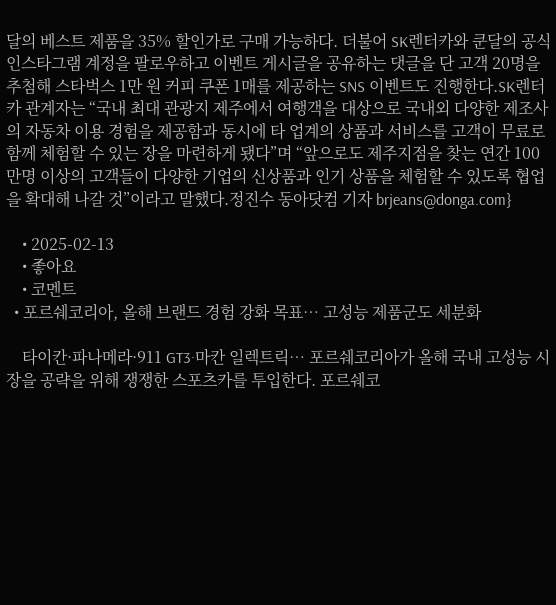달의 베스트 제품을 35% 할인가로 구매 가능하다. 더불어 SK렌터카와 쿤달의 공식 인스타그램 계정을 팔로우하고 이벤트 게시글을 공유하는 댓글을 단 고객 20명을 추첨해 스타벅스 1만 원 커피 쿠폰 1매를 제공하는 SNS 이벤트도 진행한다.SK렌터카 관계자는 “국내 최대 관광지 제주에서 여행객을 대상으로 국내외 다양한 제조사의 자동차 이용 경험을 제공함과 동시에 타 업계의 상품과 서비스를 고객이 무료로 함께 체험할 수 있는 장을 마련하게 됐다”며 “앞으로도 제주지점을 찾는 연간 100만명 이상의 고객들이 다양한 기업의 신상품과 인기 상품을 체험할 수 있도록 협업을 확대해 나갈 것”이라고 말했다.정진수 동아닷컴 기자 brjeans@donga.com}

    • 2025-02-13
    • 좋아요
    • 코멘트
  • 포르쉐코리아, 올해 브랜드 경험 강화 목표… 고성능 제품군도 세분화

    타이칸·파나메라·911 GT3·마칸 일렉트릭… 포르쉐코리아가 올해 국내 고성능 시장을 공략을 위해 쟁쟁한 스포츠카를 투입한다. 포르쉐코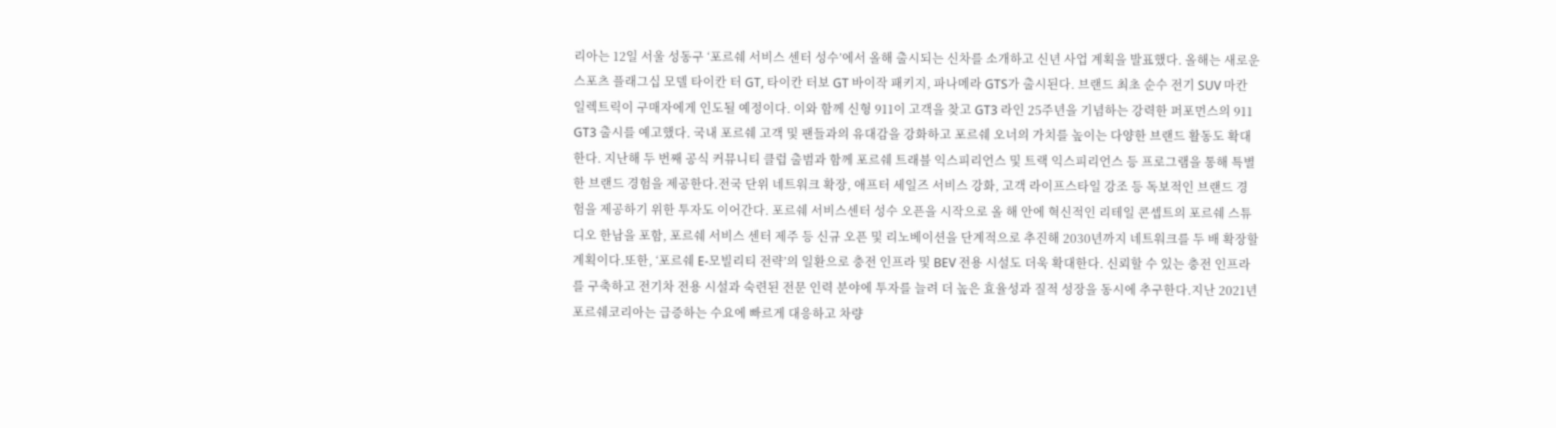리아는 12일 서울 성동구 ‘포르쉐 서비스 센터 성수’에서 올해 출시되는 신차를 소개하고 신년 사업 계획을 발표했다. 올해는 새로운 스포츠 플래그십 모델 타이칸 터 GT, 타이칸 터보 GT 바이작 패키지, 파나메라 GTS가 출시된다. 브랜드 최초 순수 전기 SUV 마칸 일렉트릭이 구매자에게 인도될 예정이다. 이와 함께 신형 911이 고객을 찾고 GT3 라인 25주년을 기념하는 강력한 퍼포먼스의 911 GT3 출시를 예고했다. 국내 포르쉐 고객 및 팬들과의 유대감을 강화하고 포르쉐 오너의 가치를 높이는 다양한 브랜드 활동도 확대한다. 지난해 두 번째 공식 커뮤니티 클럽 출범과 함께 포르쉐 트래블 익스피리언스 및 트랙 익스피리언스 등 프로그램을 통해 특별한 브랜드 경험을 제공한다.전국 단위 네트워크 확장, 애프터 세일즈 서비스 강화, 고객 라이프스타일 강조 등 독보적인 브랜드 경험을 제공하기 위한 투자도 이어간다. 포르쉐 서비스센터 성수 오픈을 시작으로 올 해 안에 혁신적인 리테일 콘셉트의 포르쉐 스튜디오 한남을 포함, 포르쉐 서비스 센터 제주 등 신규 오픈 및 리노베이션을 단계적으로 추진해 2030년까지 네트워크를 두 배 확장할 계획이다.또한, ‘포르쉐 E-모빌리티 전략’의 일환으로 충전 인프라 및 BEV 전용 시설도 더욱 확대한다. 신뢰할 수 있는 충전 인프라를 구축하고 전기차 전용 시설과 숙련된 전문 인력 분야에 투자를 늘려 더 높은 효율성과 질적 성장을 동시에 추구한다.지난 2021년 포르쉐코리아는 급증하는 수요에 빠르게 대응하고 차량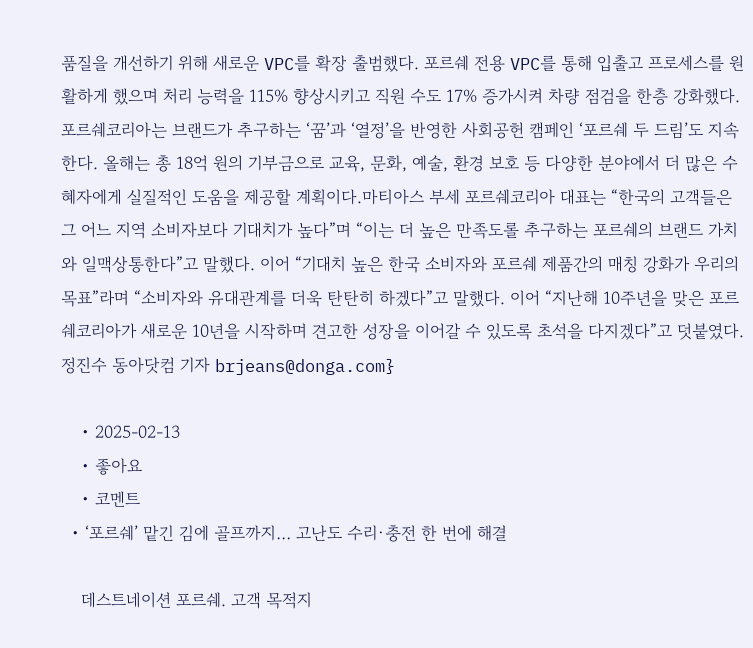품질을 개선하기 위해 새로운 VPC를 확장 출범했다. 포르쉐 전용 VPC를 통해 입출고 프로세스를 원활하게 했으며 처리 능력을 115% 향상시키고 직원 수도 17% 증가시켜 차량 점검을 한층 강화했다.포르쉐코리아는 브랜드가 추구하는 ‘꿈’과 ‘열정’을 반영한 사회공헌 캠페인 ‘포르쉐 두 드림’도 지속한다. 올해는 총 18억 원의 기부금으로 교육, 문화, 예술, 환경 보호 등 다양한 분야에서 더 많은 수혜자에게 실질적인 도움을 제공할 계획이다.마티아스 부세 포르쉐코리아 대표는 “한국의 고객들은 그 어느 지역 소비자보다 기대치가 높다”며 “이는 더 높은 만족도롤 추구하는 포르쉐의 브랜드 가치와 일맥상통한다”고 말했다. 이어 “기대치 높은 한국 소비자와 포르쉐 제품간의 매칭 강화가 우리의 목표”라며 “소비자와 유대관계를 더욱 탄탄히 하겠다”고 말했다. 이어 “지난해 10주년을 맞은 포르쉐코리아가 새로운 10년을 시작하며 견고한 성장을 이어갈 수 있도록 초석을 다지겠다”고 덧붙였다.정진수 동아닷컴 기자 brjeans@donga.com}

    • 2025-02-13
    • 좋아요
    • 코멘트
  • ‘포르쉐’ 맡긴 김에 골프까지… 고난도 수리·충전 한 번에 해결

    데스트네이션 포르쉐. 고객 목적지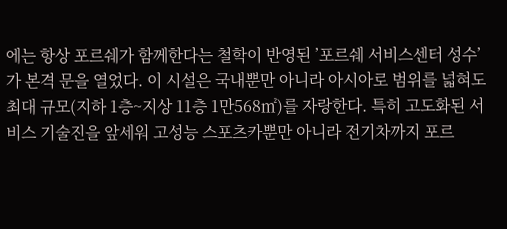에는 항상 포르쉐가 함께한다는 철학이 반영된 ’포르쉐 서비스센터 성수’가 본격 문을 열었다. 이 시설은 국내뿐만 아니라 아시아로 범위를 넓혀도 최대 규모(지하 1층~지상 11층 1만568㎡)를 자랑한다. 특히 고도화된 서비스 기술진을 앞세워 고성능 스포츠카뿐만 아니라 전기차까지 포르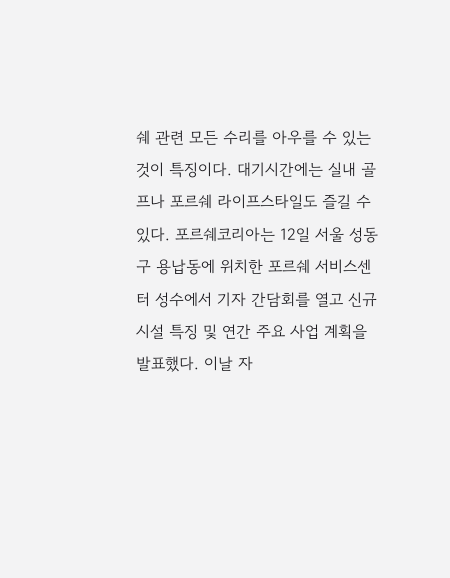쉐 관련 모든 수리를 아우를 수 있는 것이 특징이다. 대기시간에는 실내 골프나 포르쉐 라이프스타일도 즐길 수 있다. 포르쉐코리아는 12일 서울 성동구 용납동에 위치한 포르쉐 서비스센터 성수에서 기자 간담회를 열고 신규 시설 특징 및 연간 주요 사업 계획을 발표했다. 이날 자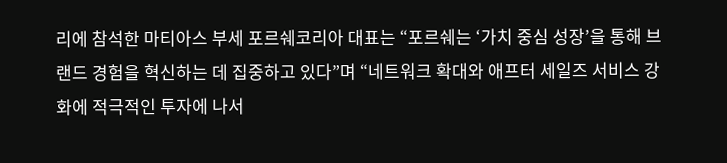리에 참석한 마티아스 부세 포르쉐코리아 대표는 “포르쉐는 ‘가치 중심 성장’을 통해 브랜드 경험을 혁신하는 데 집중하고 있다”며 “네트워크 확대와 애프터 세일즈 서비스 강화에 적극적인 투자에 나서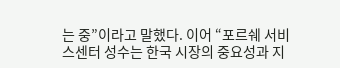는 중”이라고 말했다. 이어 “포르쉐 서비스센터 성수는 한국 시장의 중요성과 지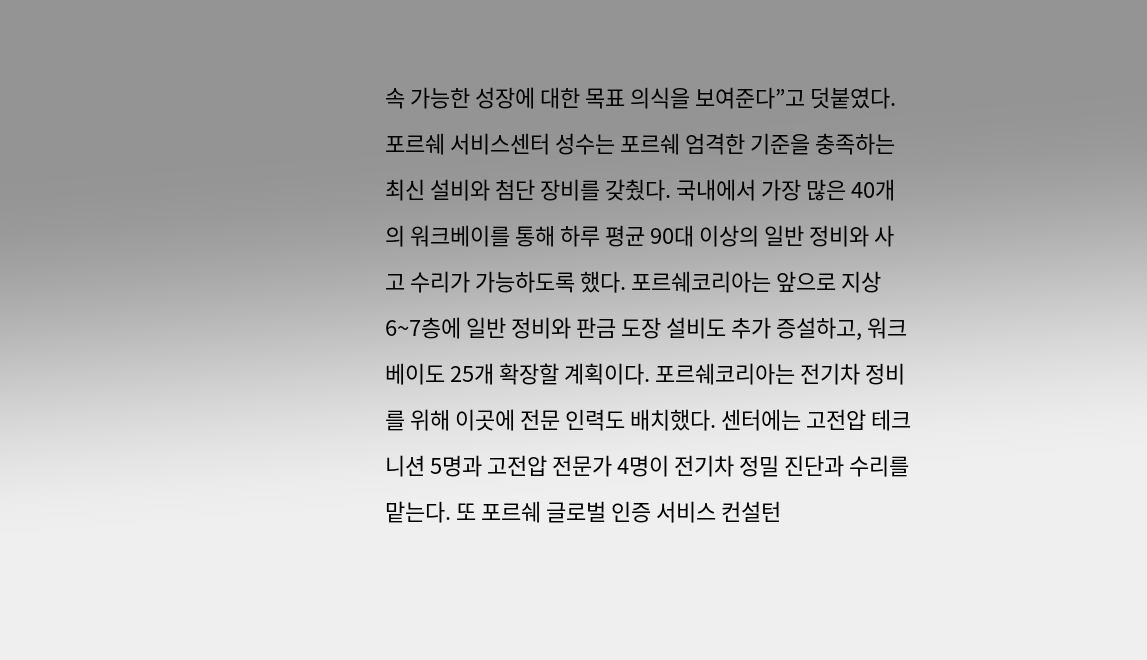속 가능한 성장에 대한 목표 의식을 보여준다”고 덧붙였다.포르쉐 서비스센터 성수는 포르쉐 엄격한 기준을 충족하는 최신 설비와 첨단 장비를 갖췄다. 국내에서 가장 많은 40개의 워크베이를 통해 하루 평균 90대 이상의 일반 정비와 사고 수리가 가능하도록 했다. 포르쉐코리아는 앞으로 지상 6~7층에 일반 정비와 판금 도장 설비도 추가 증설하고, 워크베이도 25개 확장할 계획이다. 포르쉐코리아는 전기차 정비를 위해 이곳에 전문 인력도 배치했다. 센터에는 고전압 테크니션 5명과 고전압 전문가 4명이 전기차 정밀 진단과 수리를 맡는다. 또 포르쉐 글로벌 인증 서비스 컨설턴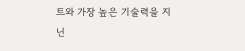트와 가장 높은 기술력을 지닌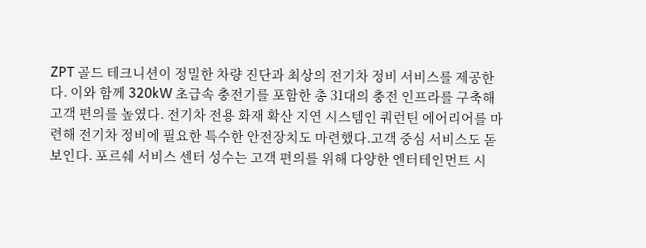ZPT 골드 테크니션이 정밀한 차량 진단과 최상의 전기차 정비 서비스를 제공한다. 이와 함께 320kW 초급속 충전기를 포함한 총 31대의 충전 인프라를 구축해 고객 편의를 높였다. 전기차 전용 화재 확산 지연 시스템인 쿼런틴 에어리어를 마련해 전기차 정비에 필요한 특수한 안전장치도 마련했다.고객 중심 서비스도 돋보인다. 포르쉐 서비스 센터 성수는 고객 편의를 위해 다양한 엔터테인먼트 시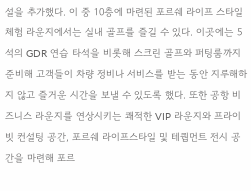설을 추가했다. 이 중 10층에 마련된 포르쉐 라이프 스타일 체험 라운지에서는 실내 골프를 즐길 수 있다. 이곳에는 5석의 GDR 연습 타석을 비롯해 스크린 골프와 퍼팅룸까지 준비해 고객들이 차량 정비나 서비스를 받는 동안 지루해하지 않고 즐거운 시간을 보낼 수 있도록 했다. 또한 공항 비즈니스 라운지를 연상시키는 쾌적한 VIP 라운지와 프라이빗 컨설팅 공간, 포르쉐 라이프스타일 및 테퀍먼트 전시 공간을 마련해 포르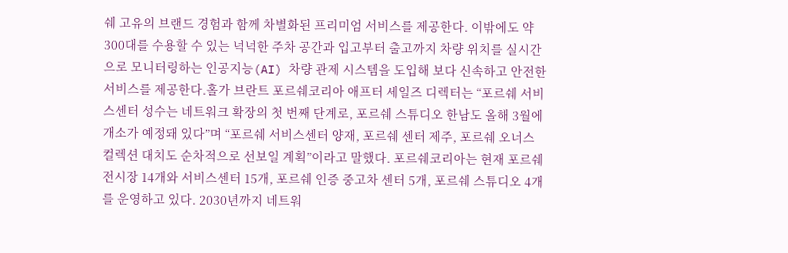쉐 고유의 브랜드 경험과 함께 차별화된 프리미엄 서비스를 제공한다. 이밖에도 약 300대를 수용할 수 있는 넉넉한 주차 공간과 입고부터 출고까지 차량 위치를 실시간으로 모니터링하는 인공지능(AI) 차량 관제 시스템을 도입해 보다 신속하고 안전한 서비스를 제공한다.홀가 브란트 포르쉐코리아 애프터 세일즈 디렉터는 “포르쉐 서비스센터 성수는 네트워크 확장의 첫 번째 단계로, 포르쉐 스튜디오 한남도 올해 3월에 개소가 예정돼 있다”며 “포르쉐 서비스센터 양재, 포르쉐 센터 제주, 포르쉐 오너스 컬렉션 대치도 순차적으로 선보일 계획”이라고 말했다. 포르쉐코리아는 현재 포르쉐 전시장 14개와 서비스센터 15개, 포르쉐 인증 중고차 센터 5개, 포르쉐 스튜디오 4개를 운영하고 있다. 2030년까지 네트워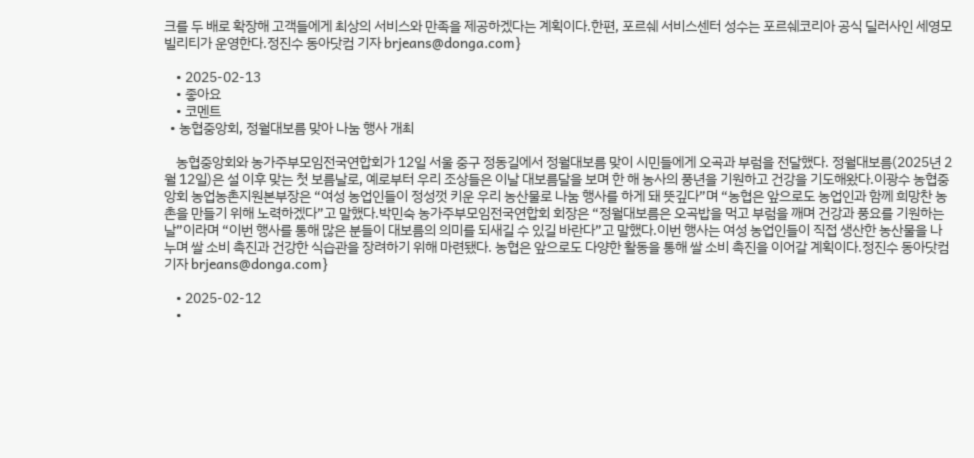크를 두 배로 확장해 고객들에게 최상의 서비스와 만족을 제공하겠다는 계획이다.한편, 포르쉐 서비스센터 성수는 포르쉐코리아 공식 딜러사인 세영모빌리티가 운영한다.정진수 동아닷컴 기자 brjeans@donga.com}

    • 2025-02-13
    • 좋아요
    • 코멘트
  • 농협중앙회, 정월대보름 맞아 나눔 행사 개최

    농협중앙회와 농가주부모임전국연합회가 12일 서울 중구 정동길에서 정월대보름 맞이 시민들에게 오곡과 부럼을 전달했다. 정월대보름(2025년 2월 12일)은 설 이후 맞는 첫 보름날로, 예로부터 우리 조상들은 이날 대보름달을 보며 한 해 농사의 풍년을 기원하고 건강을 기도해왔다.이광수 농협중앙회 농업농촌지원본부장은 “여성 농업인들이 정성껏 키운 우리 농산물로 나눔 행사를 하게 돼 뜻깊다”며 “농협은 앞으로도 농업인과 함께 희망찬 농촌을 만들기 위해 노력하겠다”고 말했다.박민숙 농가주부모임전국연합회 회장은 “정월대보름은 오곡밥을 먹고 부럼을 깨며 건강과 풍요를 기원하는 날”이라며 “이번 행사를 통해 많은 분들이 대보름의 의미를 되새길 수 있길 바란다”고 말했다.이번 행사는 여성 농업인들이 직접 생산한 농산물을 나누며 쌀 소비 촉진과 건강한 식습관을 장려하기 위해 마련됐다. 농협은 앞으로도 다양한 활동을 통해 쌀 소비 촉진을 이어갈 계획이다.정진수 동아닷컴 기자 brjeans@donga.com}

    • 2025-02-12
    •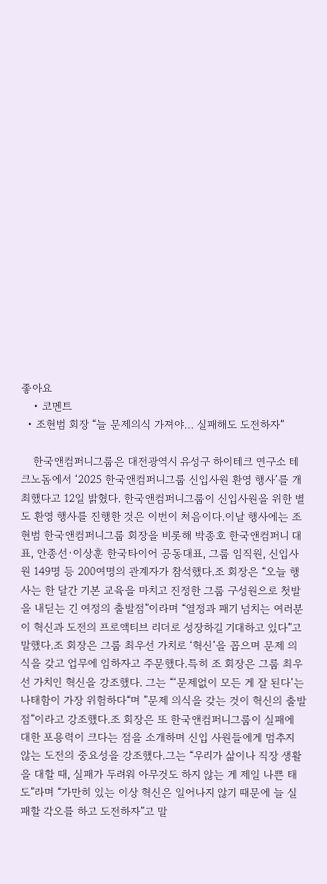좋아요
    • 코멘트
  • 조현범 회장 “늘 문제의식 가져야… 실패해도 도전하자”

    한국앤컴퍼니그룹은 대전광역시 유성구 하이테크 연구소 테크노돔에서 ‘2025 한국앤컴퍼니그룹 신입사원 환영 행사’를 개최했다고 12일 밝혔다. 한국앤컴퍼니그룹이 신입사원을 위한 별도 환영 행사를 진행한 것은 이번이 처음이다.이날 행사에는 조현범 한국앤컴퍼니그룹 회장을 비롯해 박종호 한국앤컴퍼니 대표, 안종선·이상훈 한국타이어 공동대표, 그룹 임직원, 신입사원 149명 등 200여명의 관계자가 참석했다.조 회장은 “오늘 행사는 한 달간 기본 교육을 마치고 진정한 그룹 구성원으로 첫발을 내딛는 긴 여정의 출발점”이라며 “열정과 패기 넘치는 여러분이 혁신과 도전의 프로액티브 리더로 성장하길 기대하고 있다”고 말했다.조 회장은 그룹 최우선 가치로 ‘혁신’을 꼽으며 문제 의식을 갖고 업무에 임하자고 주문했다.특히 조 회장은 그룹 최우선 가치인 혁신을 강조했다. 그는 “‘문제없이 모든 게 잘 된다’는 나태함이 가장 위험하다“며 ”문제 의식을 갖는 것이 혁신의 출발점”이라고 강조했다.조 회장은 또 한국앤컴퍼니그룹이 실패에 대한 포용력이 크다는 점을 소개하며 신입 사원들에게 멈추지 않는 도전의 중요성을 강조했다.그는 “우리가 삶이나 직장 생활을 대할 때, 실패가 두려워 아무것도 하지 않는 게 제일 나쁜 태도”라며 “가만히 있는 이상 혁신은 일어나지 않기 때문에 늘 실패할 각오를 하고 도전하자”고 말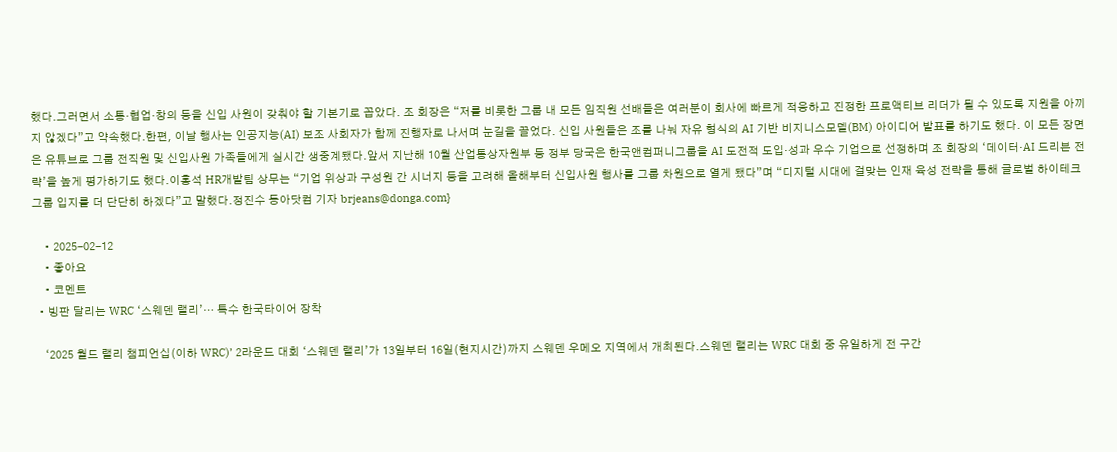했다.그러면서 소통·협업·창의 등을 신입 사원이 갖춰야 할 기본기로 꼽았다. 조 회장은 “저를 비롯한 그룹 내 모든 임직원 선배들은 여러분이 회사에 빠르게 적응하고 진정한 프로액티브 리더가 될 수 있도록 지원을 아끼지 않겠다”고 약속했다.한편, 이날 행사는 인공지능(AI) 보조 사회자가 함께 진행자로 나서며 눈길을 끌었다. 신입 사원들은 조를 나눠 자유 형식의 AI 기반 비지니스모델(BM) 아이디어 발표를 하기도 했다. 이 모든 장면은 유튜브로 그룹 전직원 및 신입사원 가족들에게 실시간 생중계됐다.앞서 지난해 10월 산업통상자원부 등 정부 당국은 한국앤컴퍼니그룹을 AI 도전적 도입·성과 우수 기업으로 선정하며 조 회장의 ‘데이터·AI 드리븐 전략’을 높게 평가하기도 했다.이홍석 HR개발팀 상무는 “기업 위상과 구성원 간 시너지 등을 고려해 올해부터 신입사원 행사를 그룹 차원으로 열게 됐다”며 “디지털 시대에 걸맞는 인재 육성 전략을 통해 글로벌 하이테크 그룹 입지를 더 단단히 하겠다”고 말했다.정진수 동아닷컴 기자 brjeans@donga.com}

    • 2025-02-12
    • 좋아요
    • 코멘트
  • 빙판 달리는 WRC ‘스웨덴 랠리’… 특수 한국타이어 장착

    ‘2025 월드 랠리 챔피언십(이하 WRC)’ 2라운드 대회 ‘스웨덴 랠리’가 13일부터 16일(현지시간)까지 스웨덴 우메오 지역에서 개최된다.스웨덴 랠리는 WRC 대회 중 유일하게 전 구간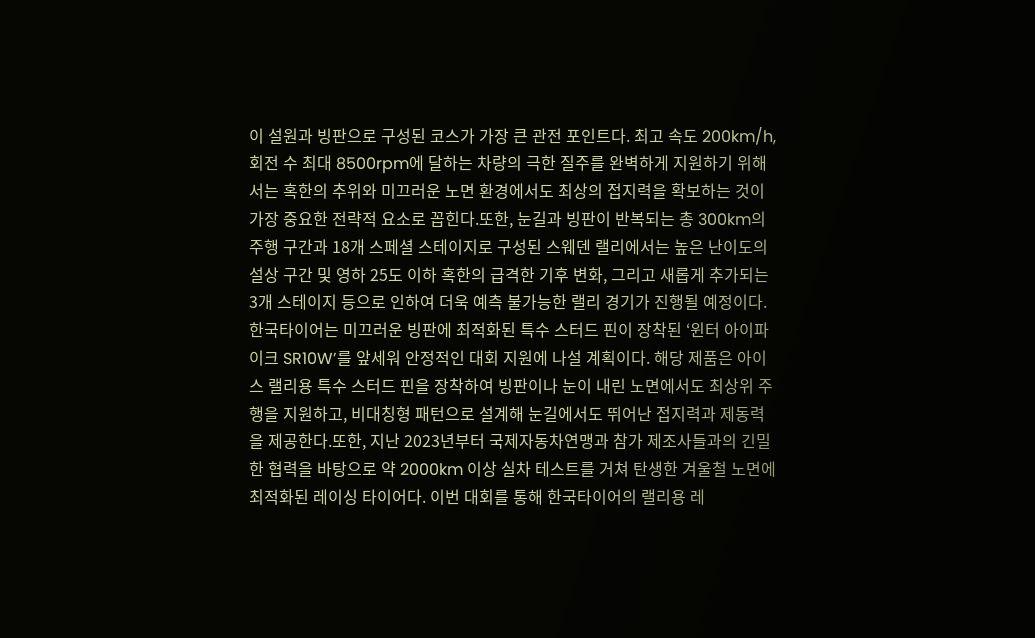이 설원과 빙판으로 구성된 코스가 가장 큰 관전 포인트다. 최고 속도 200km/h, 회전 수 최대 8500rpm에 달하는 차량의 극한 질주를 완벽하게 지원하기 위해서는 혹한의 추위와 미끄러운 노면 환경에서도 최상의 접지력을 확보하는 것이 가장 중요한 전략적 요소로 꼽힌다.또한, 눈길과 빙판이 반복되는 총 300km의 주행 구간과 18개 스페셜 스테이지로 구성된 스웨덴 랠리에서는 높은 난이도의 설상 구간 및 영하 25도 이하 혹한의 급격한 기후 변화, 그리고 새롭게 추가되는 3개 스테이지 등으로 인하여 더욱 예측 불가능한 랠리 경기가 진행될 예정이다.한국타이어는 미끄러운 빙판에 최적화된 특수 스터드 핀이 장착된 ‘윈터 아이파이크 SR10W’를 앞세워 안정적인 대회 지원에 나설 계획이다. 해당 제품은 아이스 랠리용 특수 스터드 핀을 장착하여 빙판이나 눈이 내린 노면에서도 최상위 주행을 지원하고, 비대칭형 패턴으로 설계해 눈길에서도 뛰어난 접지력과 제동력을 제공한다.또한, 지난 2023년부터 국제자동차연맹과 참가 제조사들과의 긴밀한 협력을 바탕으로 약 2000km 이상 실차 테스트를 거쳐 탄생한 겨울철 노면에 최적화된 레이싱 타이어다. 이번 대회를 통해 한국타이어의 랠리용 레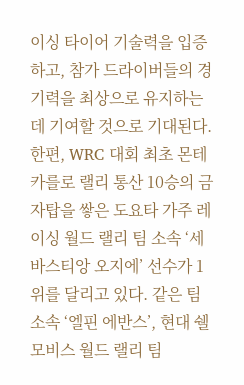이싱 타이어 기술력을 입증하고, 참가 드라이버들의 경기력을 최상으로 유지하는 데 기여할 것으로 기대된다.한편, WRC 대회 최초 몬테카를로 랠리 통산 10승의 금자탑을 쌓은 도요타 가주 레이싱 월드 랠리 팀 소속 ‘세바스티앙 오지에’ 선수가 1위를 달리고 있다. 같은 팀 소속 ‘엘핀 에반스’, 현대 쉘 모비스 월드 랠리 팀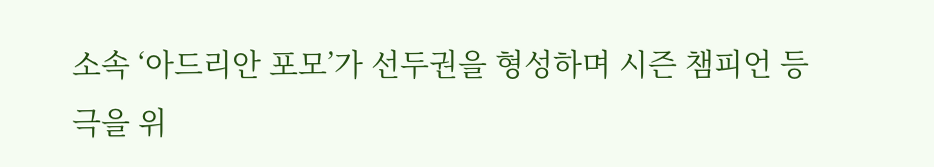소속 ‘아드리안 포모’가 선두권을 형성하며 시즌 챔피언 등극을 위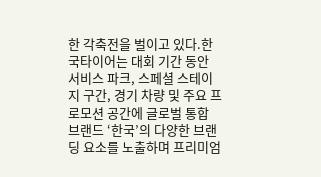한 각축전을 벌이고 있다.한국타이어는 대회 기간 동안 서비스 파크, 스페셜 스테이지 구간, 경기 차량 및 주요 프로모션 공간에 글로벌 통합 브랜드 ‘한국’의 다양한 브랜딩 요소를 노출하며 프리미엄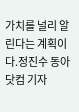가치를 널리 알린다는 계획이다.정진수 동아닷컴 기자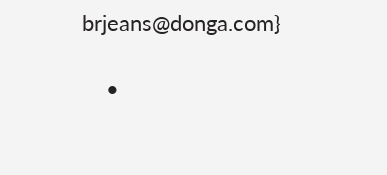brjeans@donga.com}

    •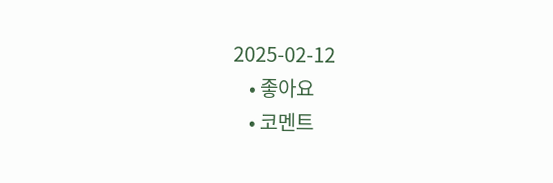2025-02-12
    • 좋아요
    • 코멘트